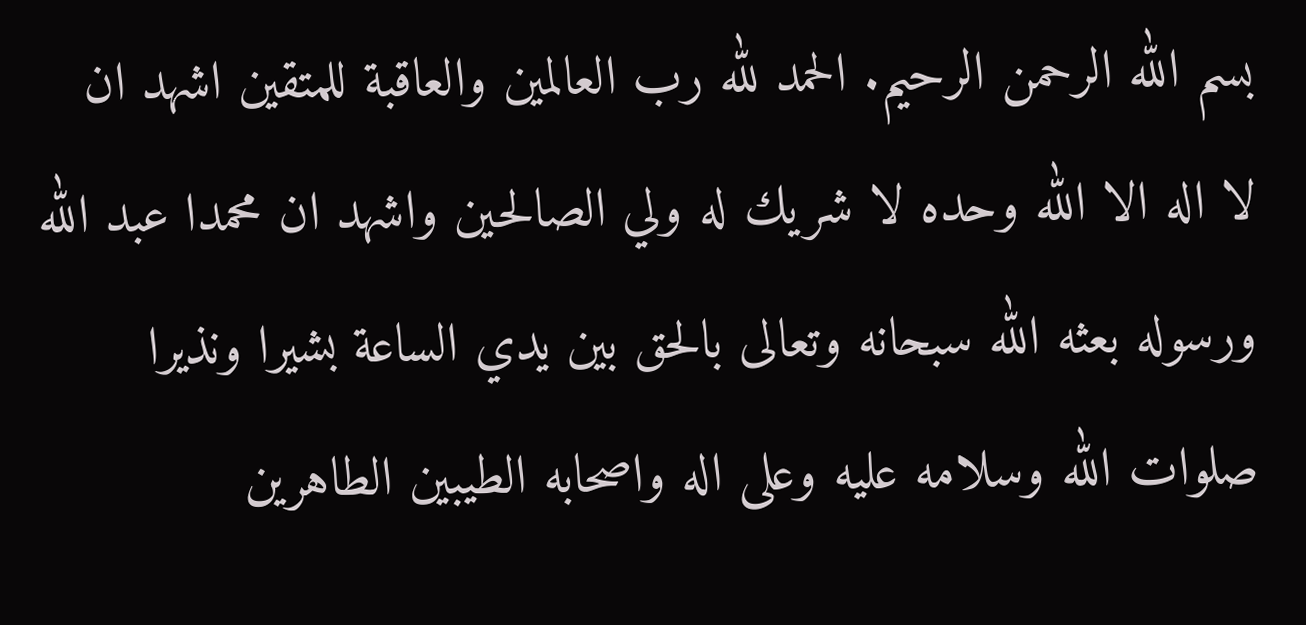بسم الله الرحمن الرحيم. الحمد لله رب العالمين والعاقبة للمتقين اشهد ان لا اله الا الله وحده لا شريك له ولي الصالحين واشهد ان محمدا عبد الله ورسوله بعثه الله سبحانه وتعالى بالحق بين يدي الساعة بشيرا ونذيرا
صلوات الله وسلامه عليه وعلى اله واصحابه الطيبين الطاهرين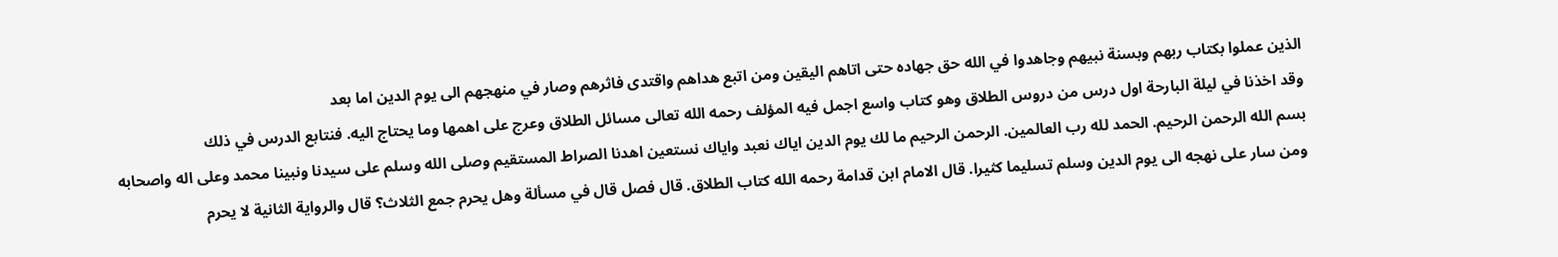الذين عملوا بكتاب ربهم وبسنة نبيهم وجاهدوا في الله حق جهاده حتى اتاهم اليقين ومن اتبع هداهم واقتدى فاثرهم وصار في منهجهم الى يوم الدين اما بعد
وقد اخذنا في ليلة البارحة اول درس من دروس الطلاق وهو كتاب واسع اجمل فيه المؤلف رحمه الله تعالى مسائل الطلاق وعرج على اهمها وما يحتاج اليه. فنتابع الدرس في ذلك
بسم الله الرحمن الرحيم. الحمد لله رب العالمين. الرحمن الرحيم ما لك يوم الدين اياك نعبد واياك نستعين اهدنا الصراط المستقيم وصلى الله وسلم على سيدنا ونبينا محمد وعلى اله واصحابه
ومن سار على نهجه الى يوم الدين وسلم تسليما كثيرا. قال الامام ابن قدامة رحمه الله كتاب الطلاق. قال فصل قال في مسألة وهل يحرم جمع الثلاث؟ قال والرواية الثانية لا يحرم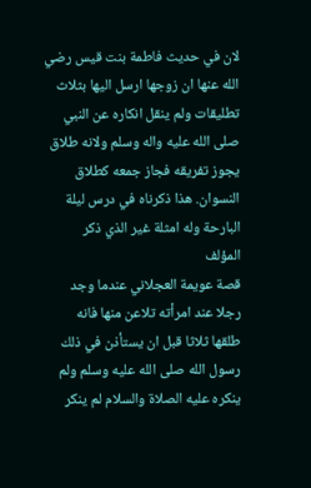لان في حديث فاطمة بنت قيس رضي الله عنها ان زوجها ارسل اليها بثلاث تطليقات ولم ينقل انكاره عن النبي صلى الله عليه واله وسلم ولانه طلاق يجوز تفريقه فجاز جمعه كطلاق النسوان. هذا ذكرناه في درس ليلة البارحة وله امثلة غير الذي ذكر المؤلف
قصة عويمة العجلاني عندما وجد رجلا عند امرأته تلاعن منها فانه طلقها ثلاثا قبل ان يستأذن في ذلك رسول الله صلى الله عليه وسلم ولم ينكره عليه الصلاة والسلام لم ينكر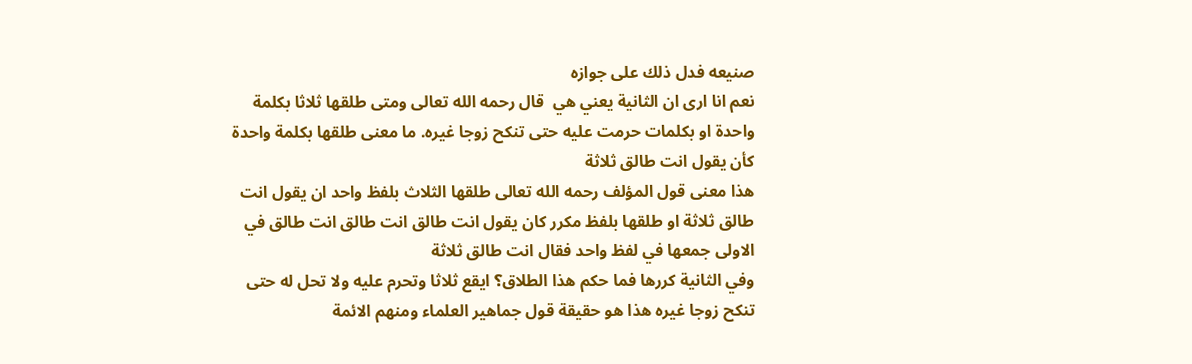صنيعه فدل ذلك على جوازه
نعم انا ارى ان الثانية يعني هي  قال رحمه الله تعالى ومتى طلقها ثلاثا بكلمة واحدة او بكلمات حرمت عليه حتى تنكح زوجا غيره. ما معنى طلقها بكلمة واحدة كأن يقول انت طالق ثلاثة
هذا معنى قول المؤلف رحمه الله تعالى طلقها الثلاث بلفظ واحد ان يقول انت طالق ثلاثة او طلقها بلفظ مكرر كان يقول انت طالق انت طالق انت طالق في الاولى جمعها في لفظ واحد فقال انت طالق ثلاثة
وفي الثانية كررها فما حكم هذا الطلاق؟ ايقع ثلاثا وتحرم عليه ولا تحل له حتى تنكح زوجا غيره هذا هو حقيقة قول جماهير العلماء ومنهم الائمة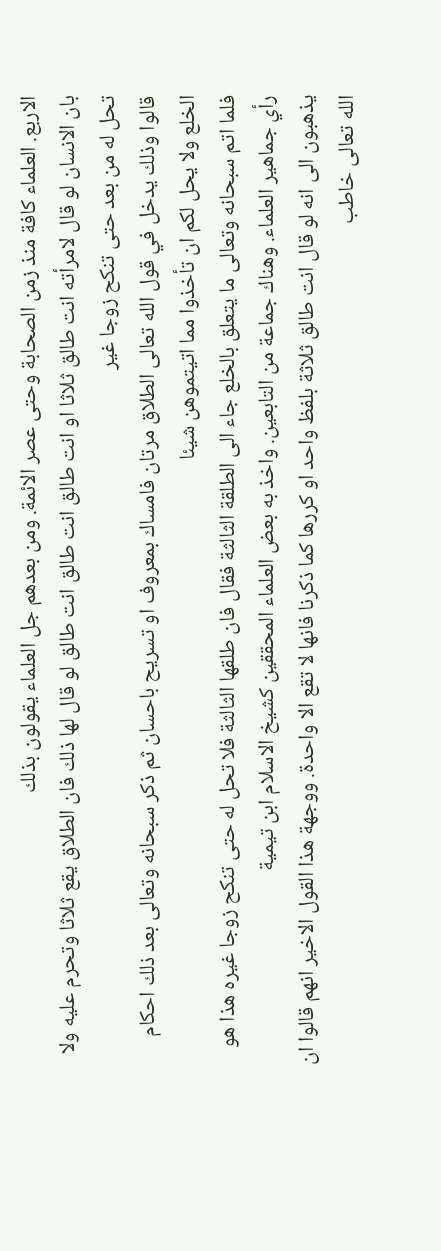الاربع. العلماء كافة منذ زمن الصحابة وحتى عصر الائمة. ومن بعدهم جل العلماء يقولون بذلك
بان الانسان لو قال لامرأته انت طالق ثلاثا او انت طالق انت طالق انت طالق لو قال لها ذلك فان الطلاق يقع ثلاثا وتحرم عليه ولا تحل له من بعد حتى تنكح زوجا غير
قالوا وذلك يدخل في قول الله تعالى الطلاق مرتان فامساك بمعروف او تسريح باحسان ثم ذكر سبحانه وتعالى بعد ذلك احكام الخلع ولا يحل لكم ان تأخذوا مما اتيتموهن شيئا
فلما اتم سبحانه وتعالى ما يتعلق بالخلع جاء الى الطلقة الثالثة فقال فان طلقها الثالثة فلا تحل له حتى تنكح زوجا غيره هذا هو رأي جماهير العلماء. وهناك جماعة من التابعين. واخذ به بعض العلماء المحققين كشيخ الاسلام ابن تيمية
يذهبون الى انه لو قال انت طالق ثلاثة بلفظ واحد او كررها كما ذكرنا فانها لا تقع الا واحدة. ووجهة هذا القول الاخير انهم قالوا ان الله تعالى خاطب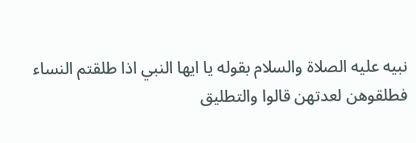نبيه عليه الصلاة والسلام بقوله يا ايها النبي اذا طلقتم النساء
فطلقوهن لعدتهن قالوا والتطليق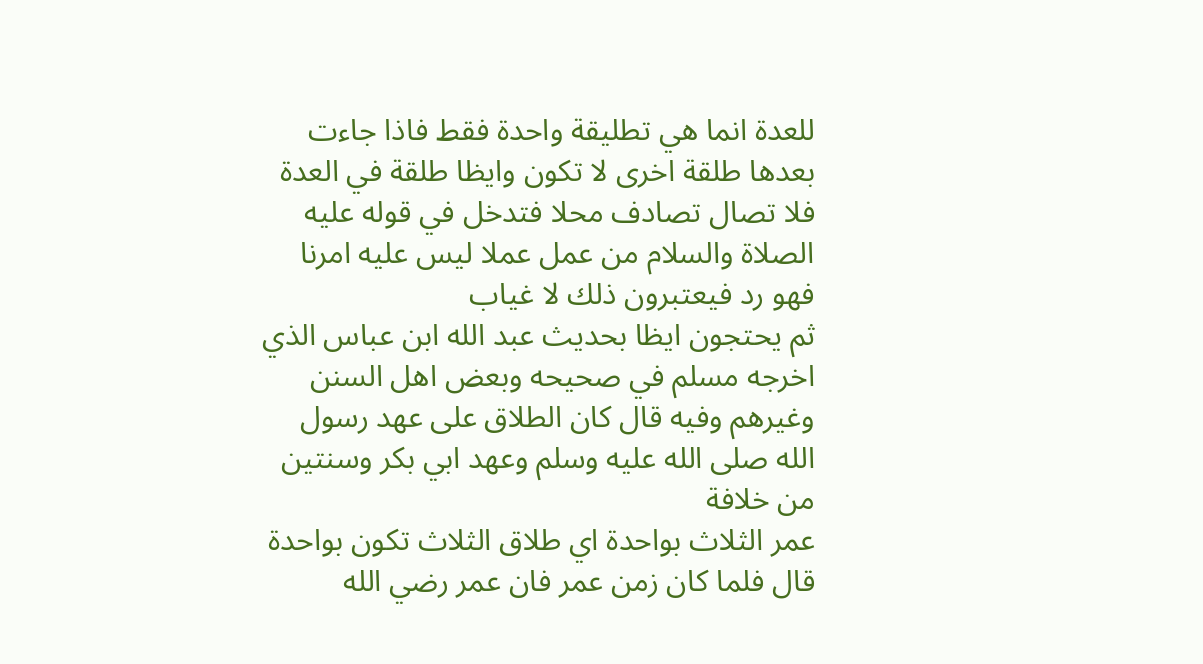للعدة انما هي تطليقة واحدة فقط فاذا جاءت بعدها طلقة اخرى لا تكون وايظا طلقة في العدة فلا تصال تصادف محلا فتدخل في قوله عليه الصلاة والسلام من عمل عملا ليس عليه امرنا فهو رد فيعتبرون ذلك لا غياب
ثم يحتجون ايظا بحديث عبد الله ابن عباس الذي اخرجه مسلم في صحيحه وبعض اهل السنن وغيرهم وفيه قال كان الطلاق على عهد رسول الله صلى الله عليه وسلم وعهد ابي بكر وسنتين من خلافة
عمر الثلاث بواحدة اي طلاق الثلاث تكون بواحدة قال فلما كان زمن عمر فان عمر رضي الله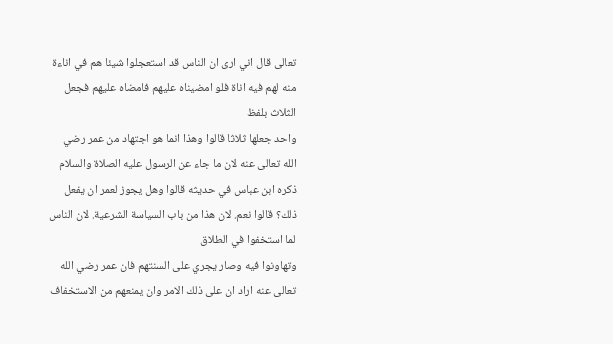تعالى قال اني ارى ان الناس قد استعجلوا شيئا هم في اناءة منه لهم فيه اناة فلو امضيناه عليهم فامضاه عليهم فجعل الثلاث بلفظ
واحد جعلها ثلاثا قالوا وهذا انما هو اجتهاد من عمر رضي الله تعالى عنه لان ما جاء عن الرسول عليه الصلاة والسلام ذكره ابن عباس في حديثه قالوا وهل يجوز لعمر ان يفعل ذلك؟ قالوا نعم. لان هذا من باب السياسة الشرعية. لان الناس لما استخفوا في الطلاق
وتهاونوا فيه وصار يجري على السنتهم فان عمر رضي الله تعالى عنه اراد ان على ذلك الامر وان يمنعهم من الاستخفاف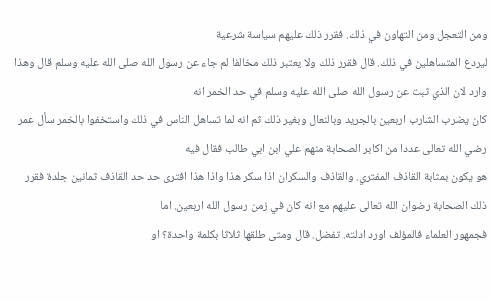ومن التعجل ومن التهاون في ذلك. فقرر ذلك عليهم سياسة شرعية
ليردع المتساهلين في ذلك. قال فقرر ذلك ولا يعتبر ذلك مخالفا لم جاء عن رسول الله صلى الله عليه وسلم قال وهذا وارد لان الذي ثبت عن رسول الله صلى الله عليه وسلم في حد الخمر انه
كان يضرب الشارب اربعين بالجريد وبالنعال وبغير ذلك ثم انه لما تساهل الناس في ذلك واستخفوا بالخمر سأل عمر رضي الله تعالى عددا من اكابر الصحابة منهم علي ابن ابي طالب فقال فيه
هو يكون بمثابة القاذف المفتري. والقاذف والسكران اذا سكر هذا واذا هذا افترى حد حد القاذف ثمانين جلدة فقرر ذلك الصحابة رضوان الله تعالى عليهم مع انه كان في زمن رسول الله اربعين. اما
فجمهور العلماء فالمؤلف اورد ادلته. تفضل. قال ومتى طلقها ثلاثا بكلمة واحدة؟ او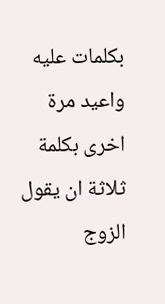بكلمات عليه واعيد مرة اخرى بكلمة ثلاثة ان يقول الزوج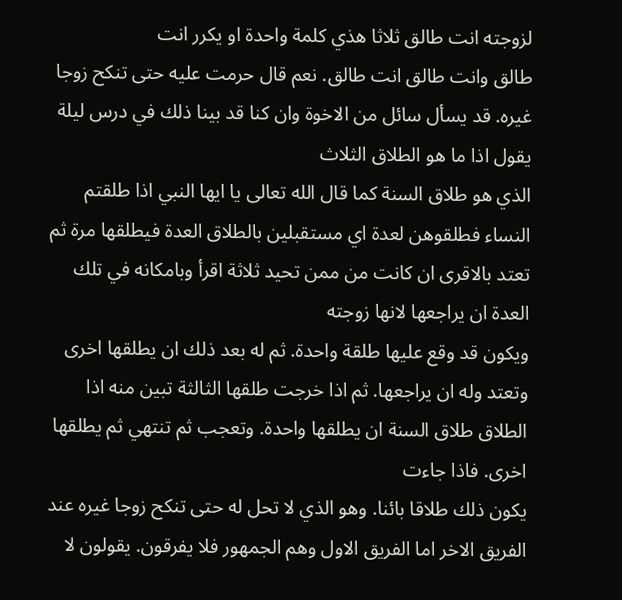لزوجته انت طالق ثلاثا هذي كلمة واحدة او يكرر انت
طالق وانت طالق انت طالق. نعم قال حرمت عليه حتى تنكح زوجا غيره. قد يسأل سائل من الاخوة وان كنا قد بينا ذلك في درس ليلة يقول اذا ما هو الطلاق الثلاث
الذي هو طلاق السنة كما قال الله تعالى يا ايها النبي اذا طلقتم النساء فطلقوهن لعدة اي مستقبلين بالطلاق العدة فيطلقها مرة ثم تعتد بالاقرى ان كانت من ممن تحيد ثلاثة اقرأ وبامكانه في تلك العدة ان يراجعها لانها زوجته
ويكون قد وقع عليها طلقة واحدة. ثم له بعد ذلك ان يطلقها اخرى وتعتد وله ان يراجعها. ثم اذا خرجت طلقها الثالثة تبين منه اذا الطلاق طلاق السنة ان يطلقها واحدة. وتعجب ثم تنتهي ثم يطلقها اخرى. فاذا جاءت
يكون ذلك طلاقا بائنا. وهو الذي لا تحل له حتى تنكح زوجا غيره عند الفريق الاخر اما الفريق الاول وهم الجمهور فلا يفرقون. يقولون لا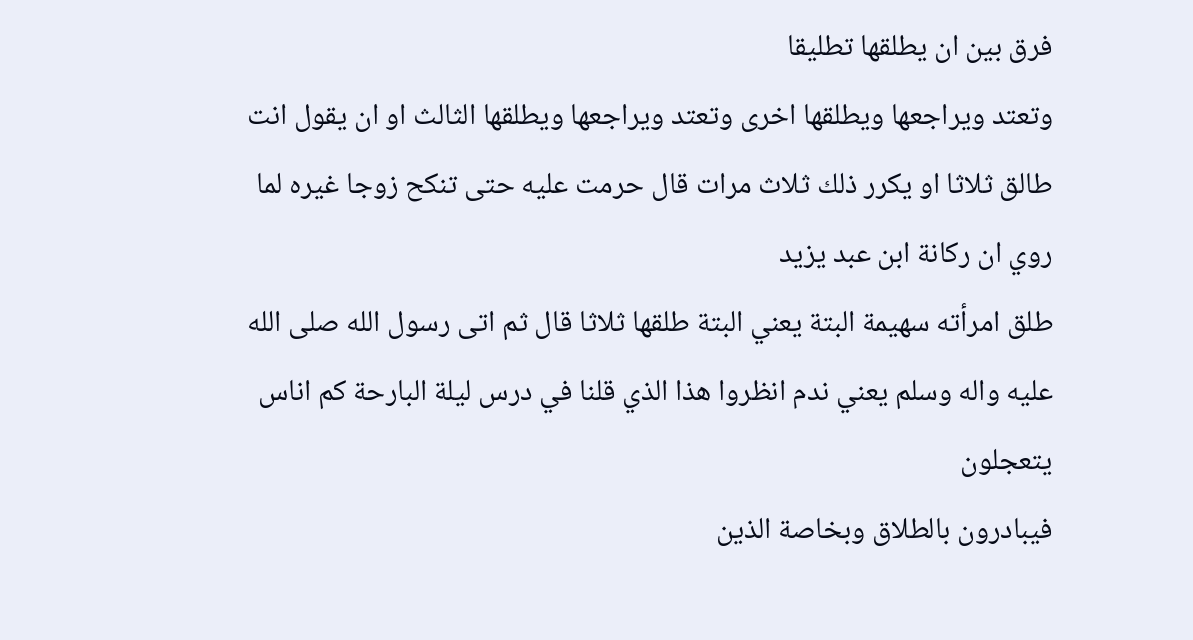فرق بين ان يطلقها تطليقا
وتعتد ويراجعها ويطلقها اخرى وتعتد ويراجعها ويطلقها الثالث او ان يقول انت طالق ثلاثا او يكرر ذلك ثلاث مرات قال حرمت عليه حتى تنكح زوجا غيره لما روي ان ركانة ابن عبد يزيد
طلق امرأته سهيمة البتة يعني البتة طلقها ثلاثا قال ثم اتى رسول الله صلى الله عليه واله وسلم يعني ندم انظروا هذا الذي قلنا في درس ليلة البارحة كم اناس يتعجلون
فيبادرون بالطلاق وبخاصة الذين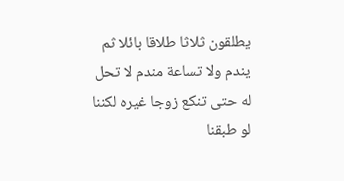يطلقون ثلاثا طلاقا بائلا ثم يندم ولا تساعة مندم لا تحل له حتى تنكع زوجا غيره لكننا لو طبقنا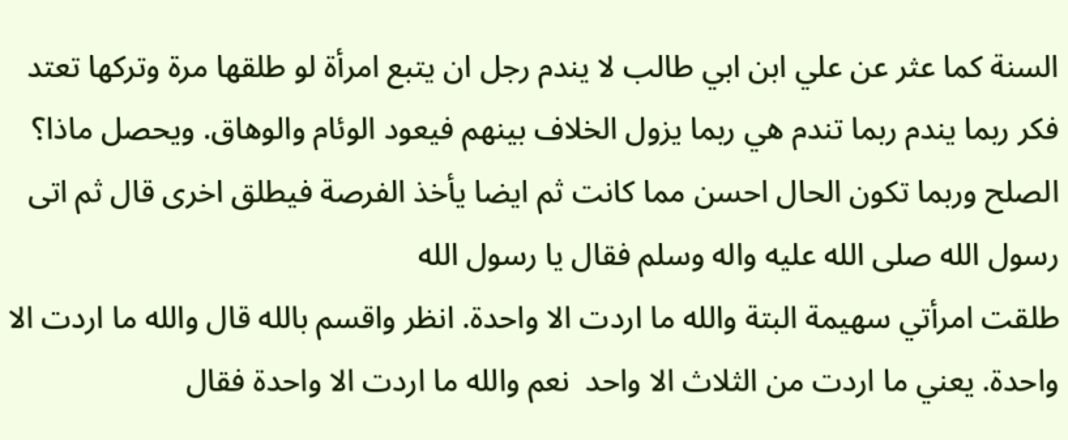السنة كما عثر عن علي ابن ابي طالب لا يندم رجل ان يتبع امرأة لو طلقها مرة وتركها تعتد
فكر ربما يندم ربما تندم هي ربما يزول الخلاف بينهم فيعود الوئام والوهاق. ويحصل ماذا؟ الصلح وربما تكون الحال احسن مما كانت ثم ايضا يأخذ الفرصة فيطلق اخرى قال ثم اتى رسول الله صلى الله عليه واله وسلم فقال يا رسول الله
طلقت امرأتي سهيمة البتة والله ما اردت الا واحدة. انظر واقسم بالله قال والله ما اردت الا واحدة. يعني ما اردت من الثلاث الا واحد  نعم والله ما اردت الا واحدة فقال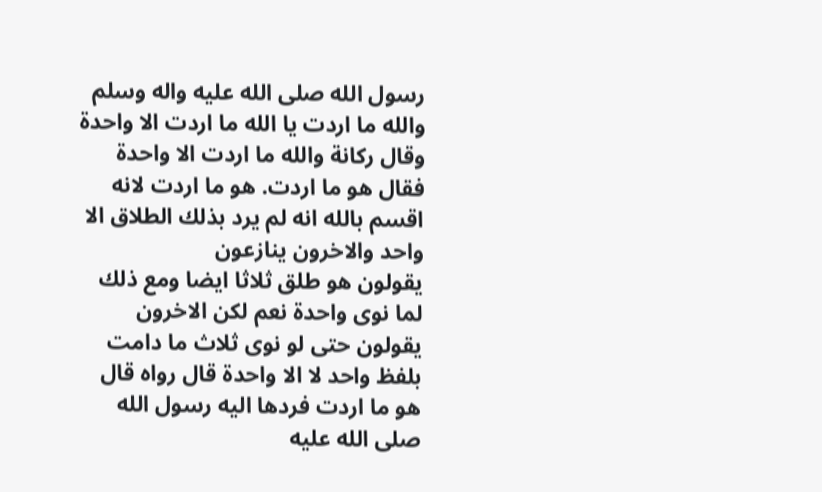رسول الله صلى الله عليه واله وسلم
والله ما اردت يا الله ما اردت الا واحدة وقال ركانة والله ما اردت الا واحدة فقال هو ما اردت. هو ما اردت لانه اقسم بالله انه لم يرد بذلك الطلاق الا واحد والاخرون ينازعون
يقولون هو طلق ثلاثا ايضا ومع ذلك لما نوى واحدة نعم لكن الاخرون يقولون حتى لو نوى ثلاث ما دامت بلفظ واحد لا الا واحدة قال رواه قال هو ما اردت فردها اليه رسول الله صلى الله عليه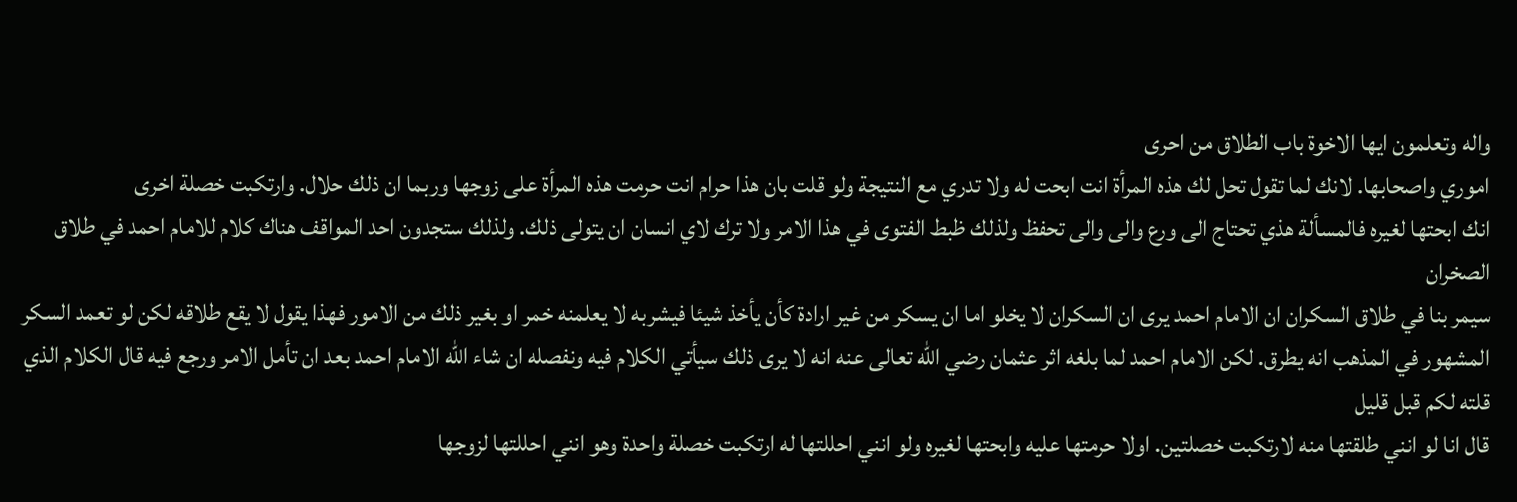واله وتعلمون ايها الاخوة باب الطلاق من احرى
اموري واصحابها. لانك لما تقول تحل لك هذه المرأة انت ابحت له ولا تدري مع النتيجة ولو قلت بان هذا حرام انت حرمت هذه المرأة على زوجها وربما ان ذلك حلال. وارتكبت خصلة اخرى
انك ابحتها لغيره فالمسألة هذي تحتاج الى ورع والى والى تحفظ ولذلك ظبط الفتوى في هذا الامر ولا ترك لاي انسان ان يتولى ذلك. ولذلك ستجدون احد المواقف هناك كلام للامام احمد في طلاق الصخران
سيمر بنا في طلاق السكران ان الامام احمد يرى ان السكران لا يخلو اما ان يسكر من غير ارادة كأن يأخذ شيئا فيشربه لا يعلمنه خمر او بغير ذلك من الامور فهذا يقول لا يقع طلاقه لكن لو تعمد السكر
المشهور في المذهب انه يطرق. لكن الامام احمد لما بلغه اثر عثمان رضي الله تعالى عنه انه لا يرى ذلك سيأتي الكلام فيه ونفصله ان شاء الله الامام احمد بعد ان تأمل الامر ورجع فيه قال الكلام الذي قلته لكم قبل قليل
قال انا لو انني طلقتها منه لارتكبت خصلتين. اولا حرمتها عليه وابحتها لغيره ولو انني احللتها له ارتكبت خصلة واحدة وهو انني احللتها لزوجها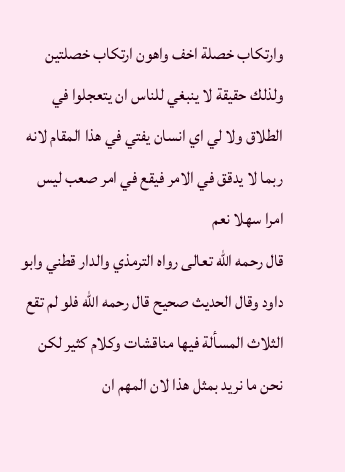وارتكاب خصلة اخف واهون ارتكاب خصلتين
ولذلك حقيقة لا ينبغي للناس ان يتعجلوا في الطلاق ولا لي اي انسان يفتي في هذا المقام لانه ربما لا يدقق في الامر فيقع في امر صعب ليس امرا سهلا نعم
قال رحمه الله تعالى رواه الترمذي والدار قطني وابو داود وقال الحديث صحيح قال رحمه الله فلو لم تقع الثلاث المسألة فيها مناقشات وكلام كثير لكن نحن ما نريد بمثل هذا لان المهم ان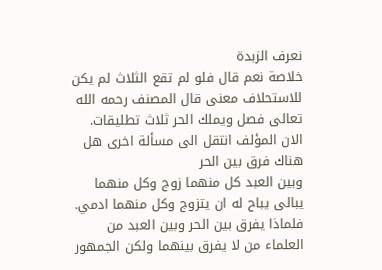نعرف الزبدة
خلاصة نعم قال فلو لم تقع الثلاث لم يكن للاستحلاف معنى قال المصنف رحمه الله تعالى فصل ويملك الحر ثلاث تطليقات. الان المؤلف انتقل الى مسألة اخرى هل هناك فرق بين الحر
وبين العبد كل منهما زوج وكل منهما يبالى يباح له ان يتزوج وكل منهما ادمي. فلماذا يفرق بين الحر وبين العبد من العلماء من لا يفرق بينهما ولكن الجمهور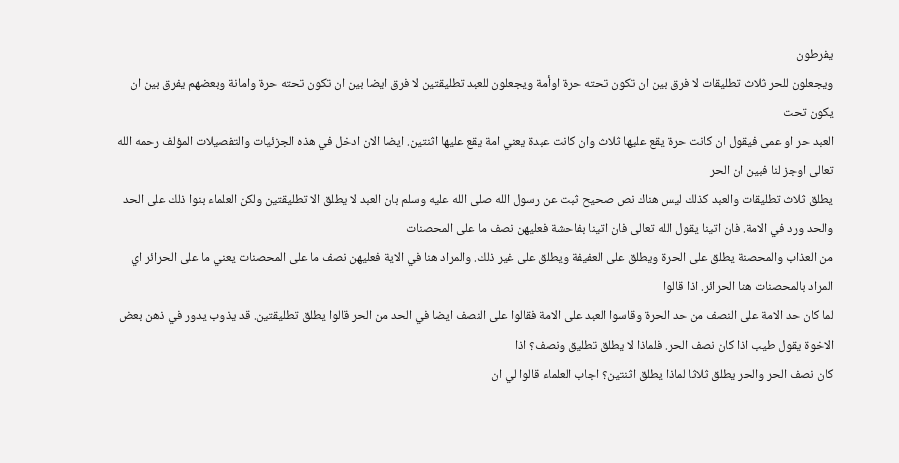يفرطون
ويجعلون للحر ثلاث تطليقات لا فرق بين ان تكون تحته حرة اوأمة ويجعلون للعبد تطليقتين لا فرق ايضا بين ان تكون تحته حرة وامانة وبعضهم يفرق بين ان يكون تحت
العبد حر او عمى فيقول ان كانت حرة يقع عليها ثلاث وان كانت عبدة يعني امة يقع عليها اثنتين. ايضا الان ادخل في هذه الجزئيات والتفصيلات المؤلف رحمه الله تعالى اوجز لنا فبين ان الحر
يطلق ثلاث تطليقات والعبد كذلك ليس هناك نص صحيح ثبت عن رسول الله صلى الله عليه وسلم بان العبد لا يطلق الا تطليقتين ولكن العلماء بنوا ذلك على الحد والحد ورد في الامة. فان اتينا يقول الله تعالى فان اتينا بفاحشة فعليهن نصف ما على المحصنات
من العذاب والمحصنة يطلق على الحرة ويطلق على العفيفة ويطلق على غير ذلك. والمراد هنا في الاية فعليهن نصف ما على المحصنات يعني ما على الحرائر اي المراد بالمحصنات هنا الحرائر. اذا قالوا
لما كان حد الامة على النصف من حد الحرة وقاسوا العبد على الامة فقالوا على النصف ايضا في الحد من الحر قالوا يطلق تطليقتين. قد يذوب يدور في ذهن بعض الاخوة يقول طيب اذا كان نصف الحر. فلماذا لا يطلق تطليق ونصف؟ اذا
كان نصف الحر والحر يطلق ثلاثا لماذا يطلق اثنتين؟ اجاب العلماء قالوا لي ان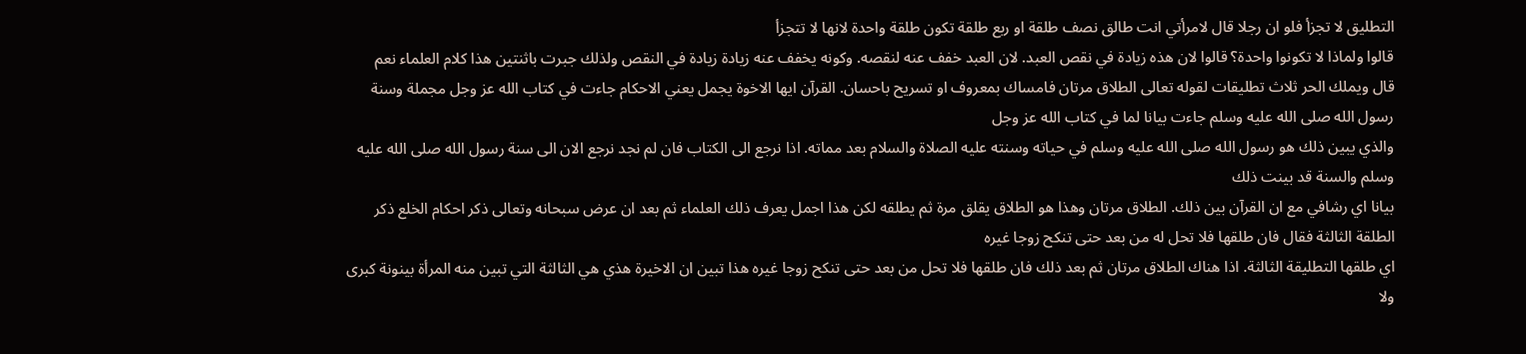التطليق لا تجزأ فلو ان رجلا قال لامرأتي انت طالق نصف طلقة او ربع طلقة تكون طلقة واحدة لانها لا تتجزأ
قالوا ولماذا لا تكونوا واحدة؟ قالوا لان هذه زيادة في نقص العبد. لان العبد خفف عنه لنقصه. وكونه يخفف عنه زيادة زيادة في النقص ولذلك جبرت باثنتين هذا كلام العلماء نعم
قال ويملك الحر ثلاث تطليقات لقوله تعالى الطلاق مرتان فامساك بمعروف او تسريح باحسان. القرآن ايها الاخوة يجمل يعني الاحكام جاءت في كتاب الله عز وجل مجملة وسنة رسول الله صلى الله عليه وسلم جاءت بيانا لما في كتاب الله عز وجل
والذي يبين ذلك هو رسول الله صلى الله عليه وسلم في حياته وسنته عليه الصلاة والسلام بعد مماته. اذا نرجع الى الكتاب فان لم نجد نرجع الان الى سنة رسول الله صلى الله عليه وسلم والسنة قد بينت ذلك
بيانا اي رشافي مع ان القرآن بين ذلك. الطلاق مرتان وهذا هو الطلاق يقلق مرة ثم يطلقه لكن هذا اجمل يعرف ذلك العلماء ثم بعد ان عرض سبحانه وتعالى ذكر احكام الخلع ذكر الطلقة الثالثة فقال فان طلقها فلا تحل له من بعد حتى تنكح زوجا غيره
اي طلقها التطليقة الثالثة. اذا هناك الطلاق مرتان ثم بعد ذلك فان طلقها فلا تحل من بعد حتى تنكح زوجا غيره هذا تبين ان الاخيرة هذي هي الثالثة التي تبين منه المرأة بينونة كبرى ولا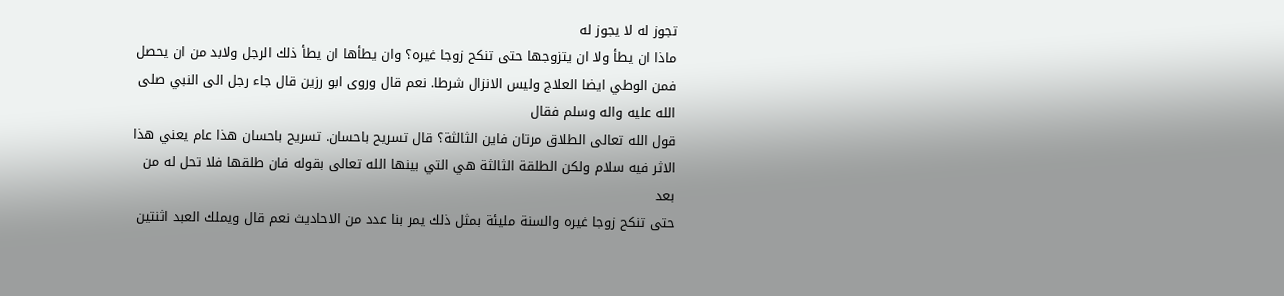تجوز له لا يجوز له
ماذا ان يطأ ولا ان يتزوجها حتى تنكح زوجا غيره؟ وان يطأها ان يطأ ذلك الرجل ولابد من ان يحصل فمن الوطي ايضا العلاج وليس الانزال شرطا. نعم قال وروى ابو رزين قال جاء رجل الى النبي صلى الله عليه واله وسلم فقال
قول الله تعالى الطلاق مرتان فاين الثالثة؟ قال تسريح باحسان. تسريح باحسان هذا عام يعني هذا الاثر فيه سلام ولكن الطلقة الثالثة هي التي بينها الله تعالى بقوله فان طلقها فلا تحل له من بعد
حتى تنكح زوجا غيره والسنة مليئة بمثل ذلك يمر بنا عدد من الاحاديث نعم قال ويملك العبد اثنتين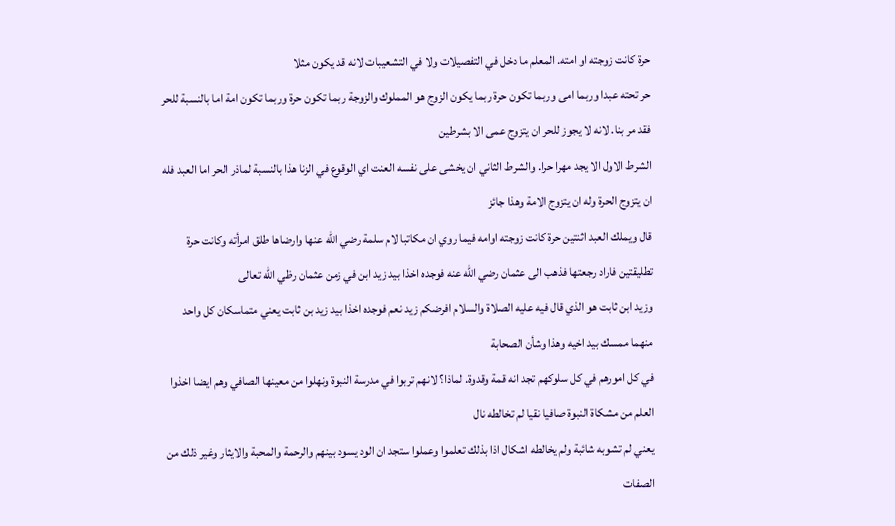حرة كانت زوجته او امته. المعلم ما دخل في التفصيلات ولا في التشعيبات لانه قد يكون مثلا
حر تحته عبدا وربما امى وربما تكون حرة ربما يكون الزوج هو المملوك والزوجة ربما تكون حرة وربما تكون امة اما بالنسبة للحر فقد مر بنا. لانه لا يجوز للحر ان يتزوج عمى الا بشرطين
الشرط الاول الا يجد مهرا حرا. والشرط الثاني ان يخشى على نفسه العنت اي الوقوع في الزنا هذا بالنسبة لماذر الحر اما العبد فله ان يتزوج الحرة وله ان يتزوج الامة وهذا جائز
قال ويملك العبد اثنتين حرة كانت زوجته اوامه فيما روي ان مكاتبا لام سلمة رضي الله عنها وارضاها طلق امرأته وكانت حرة تطليقتين فاراد رجعتها فذهب الى عثمان رضي الله عنه فوجده اخذا بيد زيد ابن في زمن عثمان رظي الله تعالى
وزيد ابن ثابت هو الذي قال فيه عليه الصلاة والسلام افرضكم زيد نعم فوجده اخذا بيد زيد بن ثابت يعني متماسكان كل واحد منهما ممسك بيد اخيه وهذا وشأن الصحابة
في كل امورهم في كل سلوكهم تجد انه قمة وقدوة. لماذا؟ لانهم تربوا في مدرسة النبوة ونهلوا من معينها الصافي وهم ايضا اخذوا العلم من مشكاة النبوة صافيا نقيا لم تخالطه نال
يعني لم تشوبه شائبة ولم يخالطه اشكال اذا بذلك تعلموا وعملوا ستجد ان الود يسود بينهم والرحمة والمحبة والايثار وغير ذلك من الصفات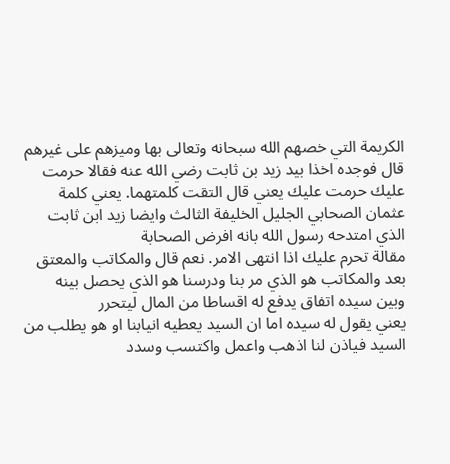الكريمة التي خصهم الله سبحانه وتعالى بها وميزهم على غيرهم
قال فوجده اخذا بيد زيد بن ثابت رضي الله عنه فقالا حرمت عليك حرمت عليك يعني قال التقت كلمتهما. يعني كلمة عثمان الصحابي الجليل الخليفة الثالث وايضا زيد ابن ثابت الذي امتدحه رسول الله بانه افرض الصحابة
مقالة تحرم عليك اذا انتهى الامر. نعم قال والمكاتب والمعتق بعد والمكاتب هو الذي مر بنا ودرسنا هو الذي يحصل بينه وبين سيده اتفاق يدفع له اقساطا من المال ليتحرر
يعني يقول له سيده اما ان السيد يعطيه انيابنا او هو يطلب من السيد فياذن لنا اذهب واعمل واكتسب وسدد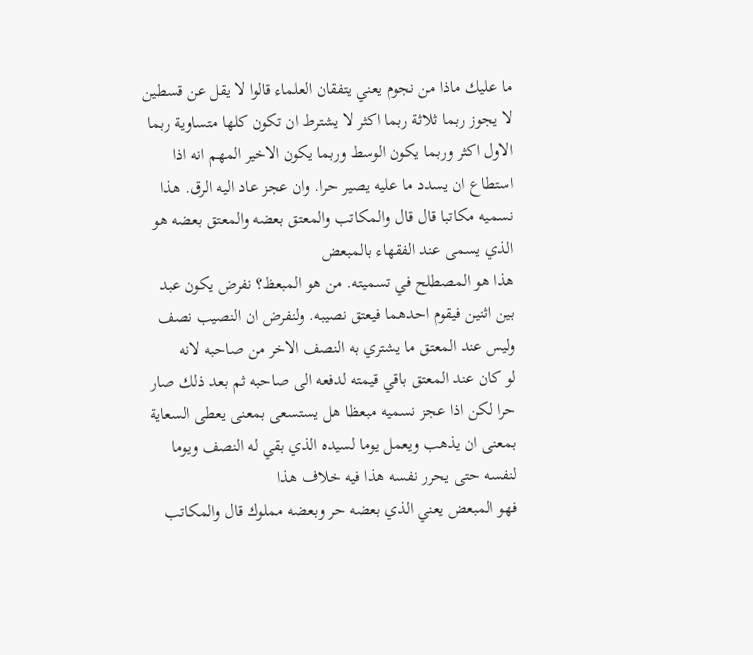ما عليك ماذا من نجوم يعني يتفقان العلماء قالوا لا يقل عن قسطين لا يجوز ربما ثلاثة ربما اكثر لا يشترط ان تكون كلها متساوية ربما
الاول اكثر وربما يكون الوسط وربما يكون الاخير المهم انه اذا استطاع ان يسدد ما عليه يصير حرا. وان عجز عاد اليه الرق. هذا نسميه مكاتبا قال قال والمكاتب والمعتق بعضه والمعتق بعضه هو الذي يسمى عند الفقهاء بالمبعض
هذا هو المصطلح في تسميته. من هو المبعظ؟ نفرض يكون عبد بين اثنين فيقوم احدهما فيعتق نصيبه. ولنفرض ان النصيب نصف وليس عند المعتق ما يشتري به النصف الاخر من صاحبه لانه
لو كان عند المعتق باقي قيمته لدفعه الى صاحبه ثم بعد ذلك صار حرا لكن اذا عجز نسميه مبعظا هل يستسعى بمعنى يعطى السعاية بمعنى ان يذهب ويعمل يوما لسيده الذي بقي له النصف ويوما لنفسه حتى يحرر نفسه هذا فيه خلاف هذا
فهو المبعض يعني الذي بعضه حر وبعضه مملوك قال والمكاتب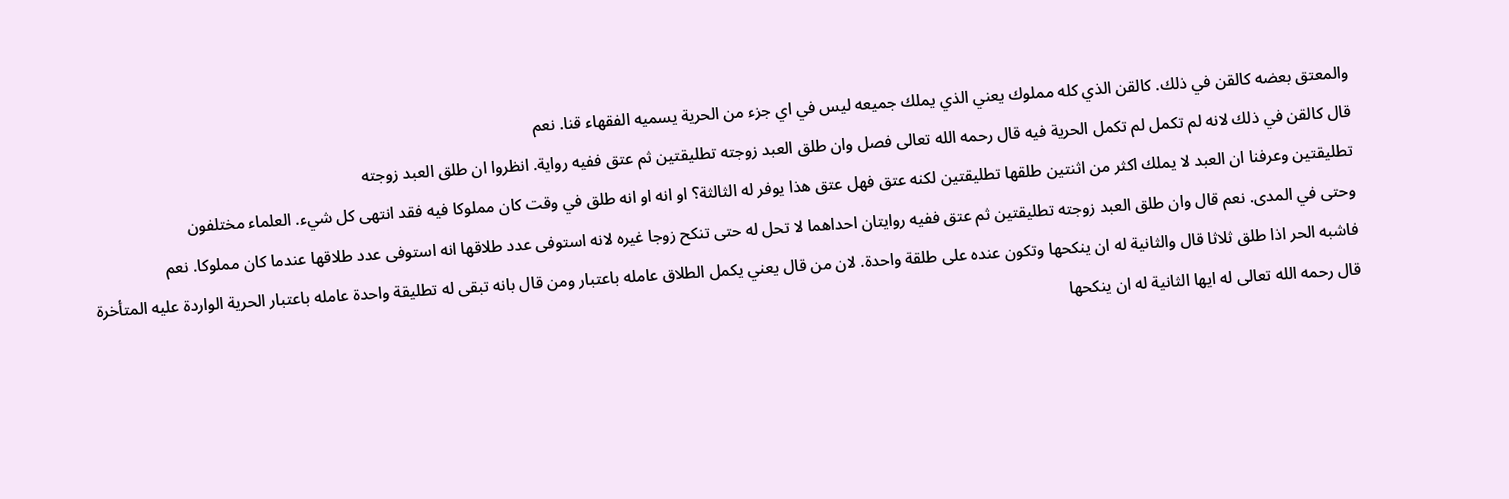والمعتق بعضه كالقن في ذلك. كالقن الذي كله مملوك يعني الذي يملك جميعه ليس في اي جزء من الحرية يسميه الفقهاء قنا. نعم
قال كالقن في ذلك لانه لم تكمل لم تكمل الحرية فيه قال رحمه الله تعالى فصل وان طلق العبد زوجته تطليقتين ثم عتق ففيه رواية. انظروا ان طلق العبد زوجته
تطليقتين وعرفنا ان العبد لا يملك اكثر من اثنتين طلقها تطليقتين لكنه عتق فهل عتق هذا يوفر له الثالثة؟ او انه او انه طلق في وقت كان مملوكا فيه فقد انتهى كل شيء. العلماء مختلفون
وحتى في المدى. نعم قال وان طلق العبد زوجته تطليقتين ثم عتق ففيه روايتان احداهما لا تحل له حتى تنكح زوجا غيره لانه استوفى عدد طلاقها انه استوفى عدد طلاقها عندما كان مملوكا. نعم
فاشبه الحر اذا طلق ثلاثا قال والثانية له ان ينكحها وتكون عنده على طلقة واحدة. لان من قال يعني يكمل الطلاق عامله باعتبار ومن قال بانه تبقى له تطليقة واحدة عامله باعتبار الحرية الواردة عليه المتأخرة
قال رحمه الله تعالى له ايها الثانية له ان ينكحها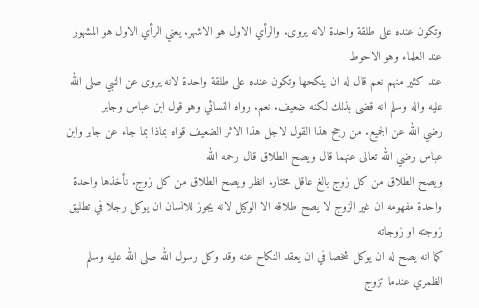وتكون عنده على طلقة واحدة لانه يروى. والرأي الاول هو الاشهر. يعني الرأي الاول هو المشهور عند العلماء وهو الاحوط
عند كثير منهم نعم قال له ان ينكحها وتكون عنده على طلقة واحدة لانه يروى عن النبي صلى الله عليه واله وسلم انه قضى بذلك لكنه ضعيف. نعم. رواه النسائي وهو قول ابن عباس وجابر
رضي الله عن الجميع. من رجح هذا القول لاجل هذا الاثر الضعيف قواه بماذا بما جاء عن جابر وابن عباس رضي الله تعالى عنهما قال ويصح الطلاق قال رحمه الله
ويصح الطلاق من كل زوج بالغ عاقل مختار. انظر ويصح الطلاق من كل زوج. نأخذها واحدة واحدة مفهومه ان غير الزوج لا يصح طلاقه الا الوكيل لانه يجوز للانسان ان يوكل رجلا في تطليق زوجته او زوجاته
كما انه يصح له ان يوكل شخصا في ان يعقد النكاح عنه وقد وكل رسول الله صلى الله عليه وسلم الظمري عندما تزوج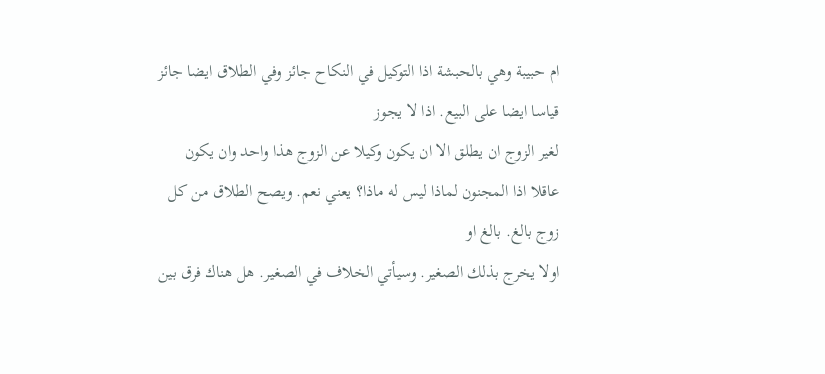ام حبيبة وهي بالحبشة اذا التوكيل في النكاح جائز وفي الطلاق ايضا جائز قياسا ايضا على البيع. اذا لا يجوز
لغير الزوج ان يطلق الا ان يكون وكيلا عن الزوج هذا واحد وان يكون عاقلا اذا المجنون لماذا ليس له ماذا؟ يعني نعم. ويصح الطلاق من كل زوج بالغ. بالغ او
اولا يخرج بذلك الصغير. وسيأتي الخلاف في الصغير. هل هناك فرق بين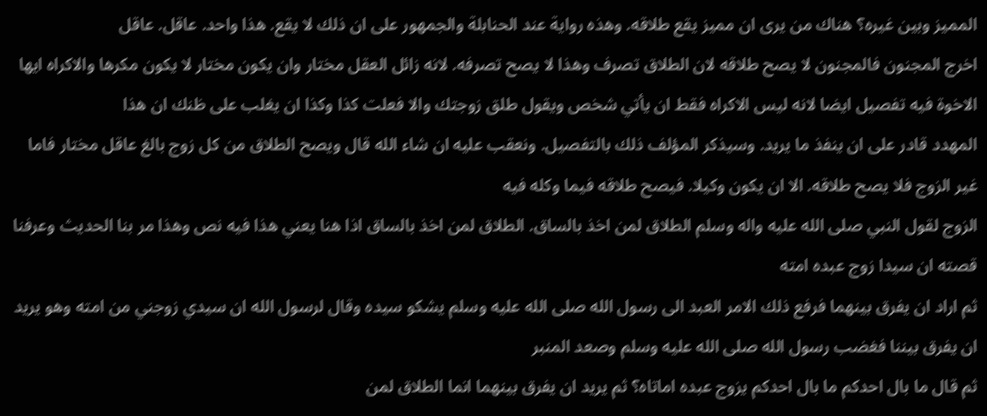المميز وبين غيره؟ هناك من يرى ان مميز يقع طلاقه. وهذه رواية عند الحنابلة والجمهور على ان ذلك لا يقع. هذا واحد. عاقل. عاقل
اخرج المجنون فالمجنون لا يصح طلاقه لان الطلاق تصرف وهذا لا يصح تصرفه. لانه زائل العقل مختار وان يكون مختار لا يكون مكرها والاكراه ايها الاخوة فيه تفصيل ايضا لانه ليس الاكراه فقط ان يأتي شخص ويقول طلق زوجتك والا فعلت كذا وكذا ان يغلب على ظنك ان هذا
المهدد قادر على ان ينفذ ما يريد. وسيذكر المؤلف ذلك بالتفصيل. ونعقب عليه ان شاء الله قال ويصح الطلاق من كل زوج بالغ عاقل مختار فاما غير الزوج فلا يصح طلاقه. الا ان يكون وكيلا. فيصح طلاقه فيما وكله فيه
الزوج لقول النبي صلى الله عليه واله وسلم الطلاق لمن اخذ بالساق. الطلاق لمن اخذ بالساق اذا هنا يعني هذا فيه نص وهذا مر بنا الحديث وعرفنا قصته ان سيدا زوج عبده امته
ثم اراد ان يفرق بينهما فرفع ذلك الامر العبد الى رسول الله صلى الله عليه وسلم يشكو سيده وقال لرسول الله ان سيدي زوجني من امته وهو يريد ان يفرق بيننا فغضب رسول الله صلى الله عليه وسلم وصعد المنبر
ثم قال ما بال احدكم ما بال احدكم يزوج عبده اماتاه؟ ثم يريد ان يفرق بينهما انما الطلاق لمن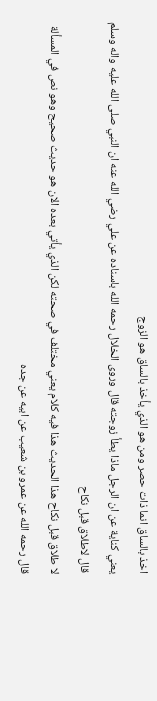اخذ بالساق انما ذات حصر ومن هو الذي يأخذ بالساق هو الزوج
يعني كناية عن ان الرجل ماذا يطأ زوجته قال وروى الخلال رحمه الله باسناده عن علي رضي الله عنه ان النبي صلى الله عليه واله وسلم قال لاطلاق قبل نكاح
لا طلاق قبل نكاح هذا الحديث هذا فيه كلام يعني مختلف في صحته لكن الذي يأتي بعده الان هو حديث صحيح وهو نص في المسألة  قال رحمه الله عن عمرو بن شعيب عن ابيه عن جده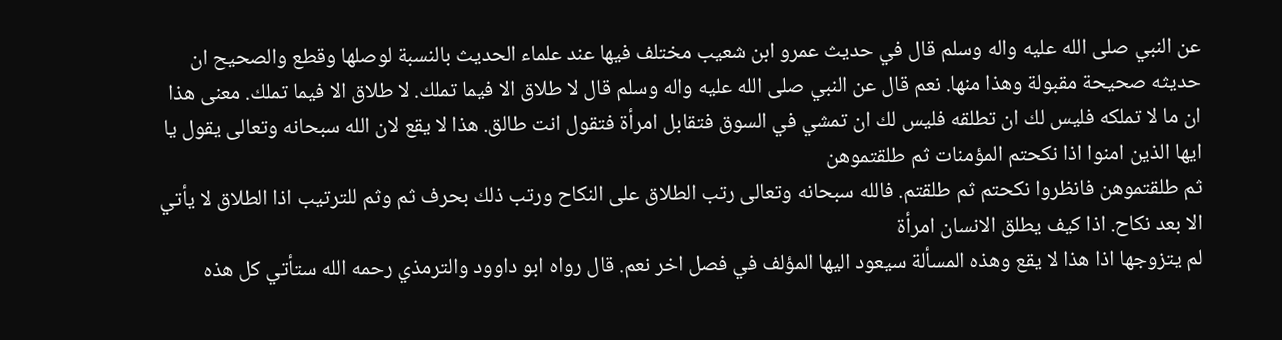عن النبي صلى الله عليه واله وسلم قال في حديث عمرو ابن شعيب مختلف فيها عند علماء الحديث بالنسبة لوصلها وقطع والصحيح ان حديثه صحيحة مقبولة وهذا منها. نعم قال عن النبي صلى الله عليه واله وسلم قال لا طلاق الا فيما تملك. لا طلاق الا فيما تملك. معنى هذا
ان ما لا تملكه فليس لك ان تطلقه فليس لك ان تمشي في السوق فتقابل امرأة فتقول انت طالق. هذا لا يقع لان الله سبحانه وتعالى يقول يا ايها الذين امنوا اذا نكحتم المؤمنات ثم طلقتموهن
ثم طلقتموهن فانظروا نكحتم ثم طلقتم. فالله سبحانه وتعالى رتب الطلاق على النكاح ورتب ذلك بحرف ثم وثم للترتيب اذا الطلاق لا يأتي الا بعد نكاح. اذا كيف يطلق الانسان امرأة
لم يتزوجها اذا هذا لا يقع وهذه المسألة سيعود اليها المؤلف في فصل اخر نعم. قال رواه ابو داوود والترمذي رحمه الله ستأتي كل هذه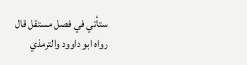ستأتي في فصل مستقل قال رواه ابو داوود والترمذي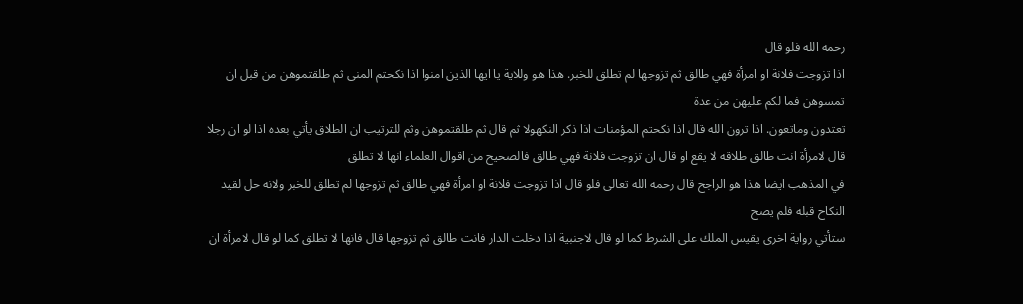رحمه الله فلو قال
اذا تزوجت فلانة او امرأة فهي طالق ثم تزوجها لم تطلق للخبر. هذا هو وللاية يا ايها الذين امنوا اذا نكحتم المنى ثم طلقتموهن من قبل ان تمسوهن فما لكم عليهن من عدة
تعتدون وماتعون. اذا ترون الله قال اذا نكحتم المؤمنات اذا ذكر النكهولا ثم قال ثم طلقتموهن وثم للترتيب ان الطلاق يأتي بعده اذا لو ان رجلا قال لامرأة انت طالق طلاقه لا يقع او قال ان تزوجت فلانة فهي طالق فالصحيح من اقوال العلماء انها لا تطلق
في المذهب ايضا هذا هو الراجح قال رحمه الله تعالى فلو قال اذا تزوجت فلانة او امرأة فهي طالق ثم تزوجها لم تطلق للخبر ولانه حل لقيد النكاح قبله فلم يصح
ستأتي رواية اخرى يقيس الملك على الشرط كما لو قال لاجنبية اذا دخلت الدار فانت طالق ثم تزوجها قال فانها لا تطلق كما لو قال لامرأة ان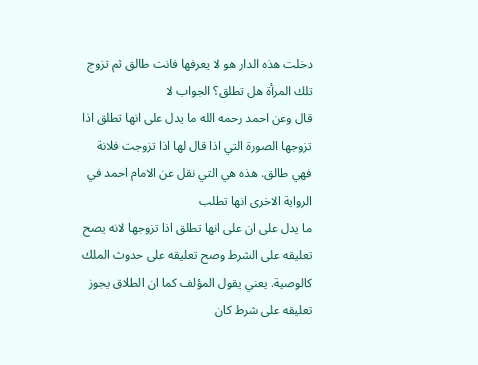دخلت هذه الدار هو لا يعرفها فانت طالق ثم تزوج تلك المرأة هل تطلق؟ الجواب لا
قال وعن احمد رحمه الله ما يدل على انها تطلق اذا تزوجها الصورة التي اذا قال لها اذا تزوجت فلانة فهي طالق. هذه هي التي نقل عن الامام احمد في الرواية الاخرى انها تطلب
ما يدل على ان على انها تطلق اذا تزوجها لانه يصح تعليقه على الشرط وصح تعليقه على حدوث الملك كالوصية. يعني يقول المؤلف كما ان الطلاق يجوز تعليقه على شرط كان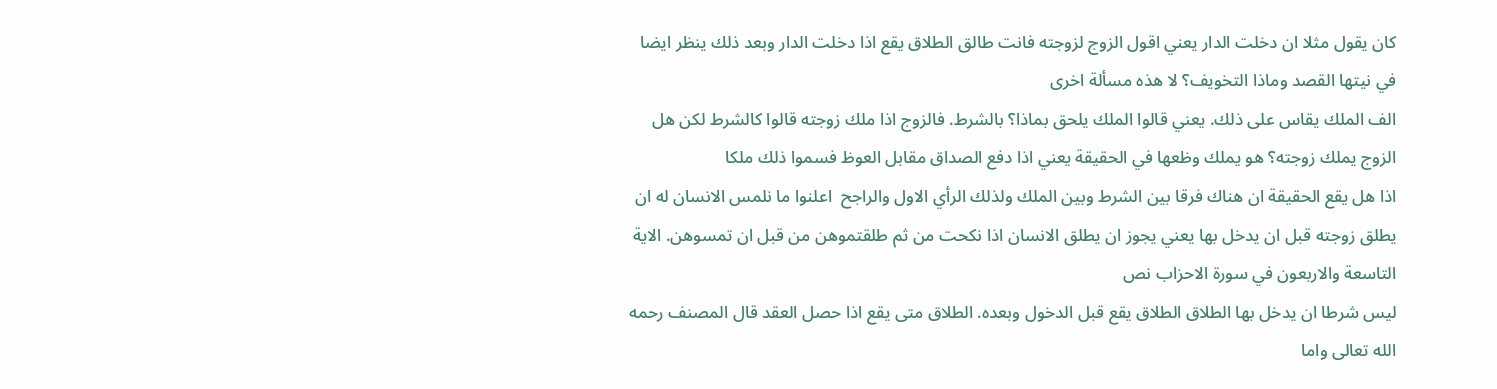كان يقول مثلا ان دخلت الدار يعني اقول الزوج لزوجته فانت طالق الطلاق يقع اذا دخلت الدار وبعد ذلك ينظر ايضا في نيتها القصد وماذا التخويف؟ لا هذه مسألة اخرى
الف الملك يقاس على ذلك. يعني قالوا الملك يلحق بماذا؟ بالشرط. فالزوج اذا ملك زوجته قالوا كالشرط لكن هل الزوج يملك زوجته؟ هو يملك وظعها في الحقيقة يعني اذا دفع الصداق مقابل العوظ فسموا ذلك ملكا
اذا هل يقع الحقيقة ان هناك فرقا بين الشرط وبين الملك ولذلك الرأي الاول والراجح  اعلنوا ما نلمس الانسان له ان يطلق زوجته قبل ان يدخل بها يعني يجوز ان يطلق الانسان اذا نكحت من ثم طلقتموهن من قبل ان تمسوهن. الاية التاسعة والاربعون في سورة الاحزاب نص
ليس شرطا ان يدخل بها الطلاق الطلاق يقع قبل الدخول وبعده. الطلاق متى يقع اذا حصل العقد قال المصنف رحمه الله تعالى واما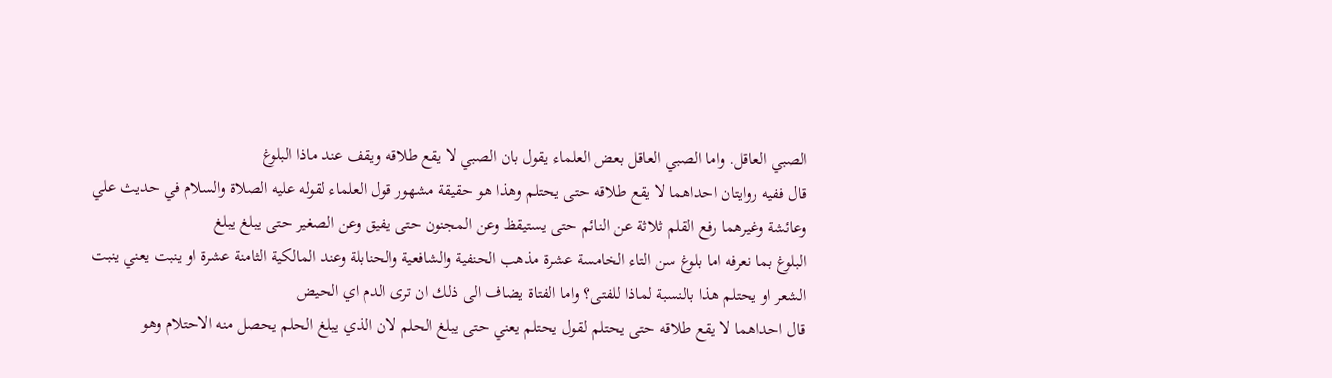الصبي العاقل. واما الصبي العاقل بعض العلماء يقول بان الصبي لا يقع طلاقه ويقف عند ماذا البلوغ
قال ففيه روايتان احداهما لا يقع طلاقه حتى يحتلم وهذا هو حقيقة مشهور قول العلماء لقوله عليه الصلاة والسلام في حديث علي وعائشة وغيرهما رفع القلم ثلاثة عن النائم حتى يستيقظ وعن المجنون حتى يفيق وعن الصغير حتى يبلغ يبلغ
البلوغ بما نعرفه اما بلوغ سن التاء الخامسة عشرة مذهب الحنفية والشافعية والحنابلة وعند المالكية الثامنة عشرة او ينبت يعني ينبت الشعر او يحتلم هذا بالنسبة لماذا للفتى؟ واما الفتاة يضاف الى ذلك ان ترى الدم اي الحيض
قال احداهما لا يقع طلاقه حتى يحتلم لقول يحتلم يعني حتى يبلغ الحلم لان الذي يبلغ الحلم يحصل منه الاحتلام وهو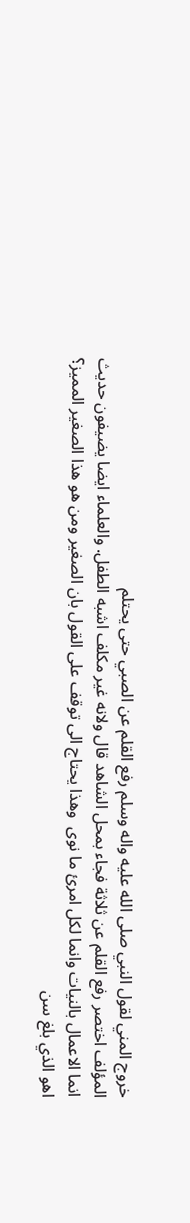خروج المني لقول النبي صلى الله عليه واله وسلم رفع القلم عن الصبي حتى يحتلم
المؤلف اختصر رفع القلم عن ثلاثة فجاء بمحل الشاهد قال ولانه غير مكلف اشبه الطفل. والعلماء ايضا يضيفون حديث انما الاعمال بالنيات وانما لكل امرئ ما نوى  وهذا يحتاج الى توقف على القول بان الصغير ومن هو هذا الصغير المميز؟ اهو الذي بلغ سن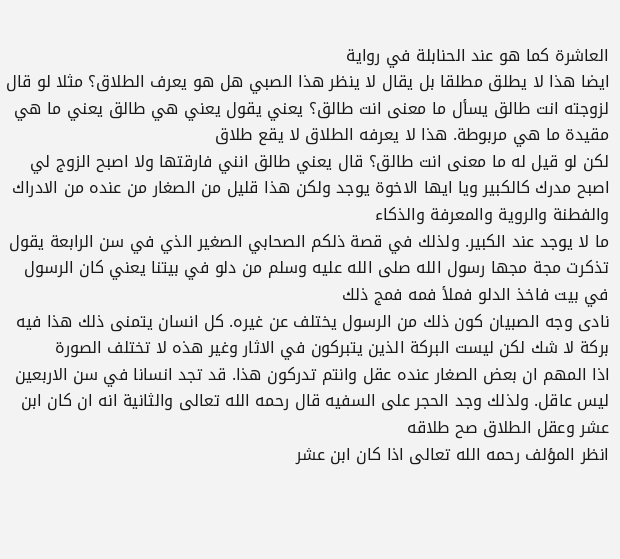العاشرة كما هو عند الحنابلة في رواية
ايضا هذا لا يطلق مطلقا بل يقال لا ينظر هذا الصبي هل هو يعرف الطلاق؟ مثلا لو قال لزوجته انت طالق يسأل ما معنى انت طالق؟ يعني يقول يعني هي طالق يعني ما هي مقيدة ما هي مربوطة. هذا لا يعرفه الطلاق لا يقع طلاق
لكن لو قيل له ما معنى انت طالق؟ قال يعني طالق انني فارقتها ولا اصبح الزوج لي اصبح مدرك كالكبير ويا ايها الاخوة يوجد ولكن هذا قليل من الصغار من عنده من الادراك والفطنة والروية والمعرفة والذكاء
ما لا يوجد عند الكبير. ولذلك في قصة ذلكم الصحابي الصغير الذي في سن الرابعة يقول تذكرت مجة مجها رسول الله صلى الله عليه وسلم من دلو في بيتنا يعني كان الرسول في بيت فاخذ الدلو فملأ فمه فمج ذلك
نادى وجه الصبيان كون ذلك من الرسول يختلف عن غيره. كل انسان يتمنى ذلك هذا فيه بركة لا شك لكن ليست البركة الذين يتبركون في الاثار وغير هذه لا تختلف الصورة
اذا المهم ان بعض الصغار عنده عقل وانتم تدركون هذا. قد تجد انسانا في سن الاربعين ليس عاقل. ولذلك وجد الحجر على السفيه قال رحمه الله تعالى والثانية انه ان كان ابن عشر وعقل الطلاق صح طلاقه
انظر المؤلف رحمه الله تعالى اذا كان ابن عشر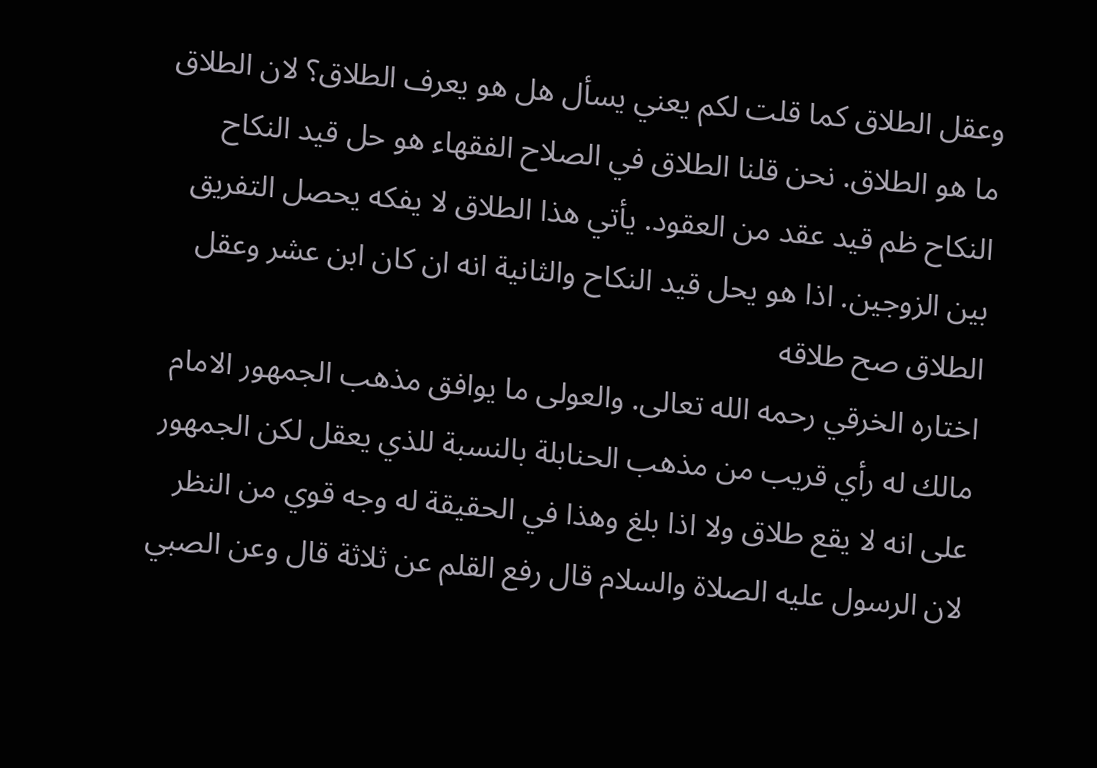وعقل الطلاق كما قلت لكم يعني يسأل هل هو يعرف الطلاق؟ لان الطلاق ما هو الطلاق. نحن قلنا الطلاق في الصلاح الفقهاء هو حل قيد النكاح
النكاح ظم قيد عقد من العقود. يأتي هذا الطلاق لا يفكه يحصل التفريق بين الزوجين. اذا هو يحل قيد النكاح والثانية انه ان كان ابن عشر وعقل الطلاق صح طلاقه
اختاره الخرقي رحمه الله تعالى. والعولى ما يوافق مذهب الجمهور الامام مالك له رأي قريب من مذهب الحنابلة بالنسبة للذي يعقل لكن الجمهور على انه لا يقع طلاق ولا اذا بلغ وهذا في الحقيقة له وجه قوي من النظر
لان الرسول عليه الصلاة والسلام قال رفع القلم عن ثلاثة قال وعن الصبي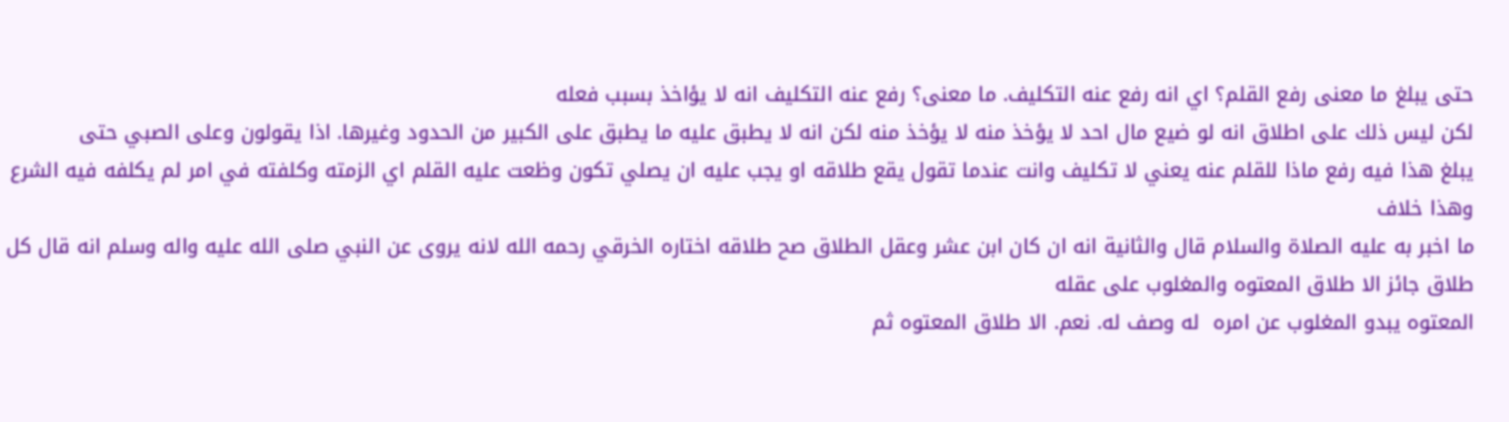حتى يبلغ ما معنى رفع القلم؟ اي انه رفع عنه التكليف. ما معنى؟ رفع عنه التكليف انه لا يؤاخذ بسبب فعله
لكن ليس ذلك على اطلاق انه لو ضيع مال احد لا يؤخذ منه لا يؤخذ منه لكن انه لا يطبق عليه ما يطبق على الكبير من الحدود وغيرها. اذا يقولون وعلى الصبي حتى
يبلغ هذا فيه رفع ماذا للقلم عنه يعني لا تكليف وانت عندما تقول يقع طلاقه او يجب عليه ان يصلي تكون وظعت عليه القلم اي الزمته وكلفته في امر لم يكلفه فيه الشرع وهذا خلاف
ما اخبر به عليه الصلاة والسلام قال والثانية انه ان كان ابن عشر وعقل الطلاق صح طلاقه اختاره الخرقي رحمه الله لانه يروى عن النبي صلى الله عليه واله وسلم انه قال كل طلاق جائز الا طلاق المعتوه والمغلوب على عقله
المعتوه يبدو المغلوب عن امره  له وصف له. نعم. الا طلاق المعتوه ثم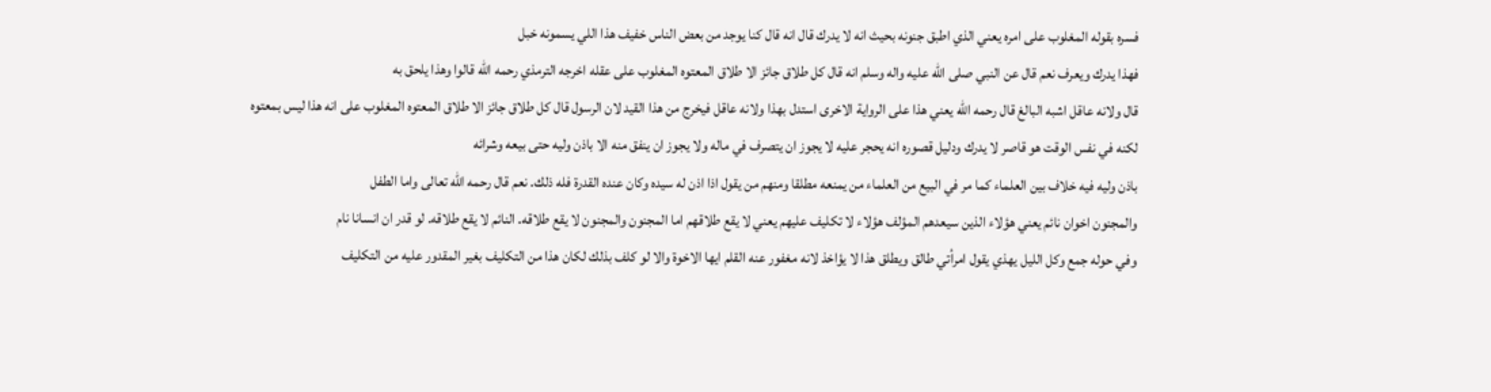فسره بقوله المغلوب على امره يعني الذي اطبق جنونه بحيث انه لا يدرك قال انه قال كنا يوجد من بعض الناس خفيف هذا اللي يسمونه خبل
فهذا يدرك ويعرف نعم قال عن النبي صلى الله عليه واله وسلم انه قال كل طلاق جائز الا طلاق المعتوه المغلوب على عقله اخرجه الترمذي رحمه الله قالوا وهذا يلحق به
قال ولانه عاقل اشبه البالغ قال رحمه الله يعني هذا على الرواية الاخرى استدل بهذا ولانه عاقل فيخرج من هذا القيد لان الرسول قال كل طلاق جائز الا طلاق المعتوه المغلوب على انه هذا ليس بمعتوه
لكنه في نفس الوقت هو قاصر لا يدرك ودليل قصوره انه يحجر عليه لا يجوز ان يتصرف في ماله ولا يجوز ان ينفق منه الا باذن وليه حتى بيعه وشرائه
باذن وليه فيه خلاف بين العلماء كما مر في البيع من العلماء من يمنعه مطلقا ومنهم من يقول اذا اذن له سيده وكان عنده القدرة فله ذلك. نعم قال رحمه الله تعالى واما الطفل
والمجنون اخوان نائم يعني هؤلاء الذين سيعدهم المؤلف هؤلاء لا تكليف عليهم يعني لا يقع طلاقهم اما المجنون والمجنون لا يقع طلاقه. النائم لا يقع طلاقه. لو قدر ان انسانا نام
وفي حوله جمع وكل الليل يهذي يقول امرأتي طالق ويطلق هذا لا يؤاخذ لانه مغفور عنه القلم ايها الاخوة والا لو كلف بذلك لكان هذا من التكليف بغير المقدور عليه من التكليف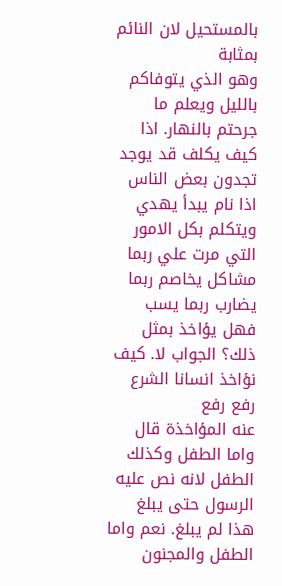بالمستحيل لان النائم بمثابة
وهو الذي يتوفاكم بالليل ويعلم ما جرحتم بالنهار. اذا كيف يكلف قد يوجد تجدون بعض الناس اذا نام يبدأ يهدي ويتكلم بكل الامور التي مرت علي ربما مشاكل يخاصم ربما يضارب ربما يسب فهل يؤاخذ بمثل ذلك؟ الجواب لا. كيف نؤاخذ انسانا الشرع رفع رفع
عنه المؤاخذة قال واما الطفل وكذلك الطفل لانه نص عليه الرسول حتى يبلغ هذا لم يبلغ. نعم واما الطفل والمجنون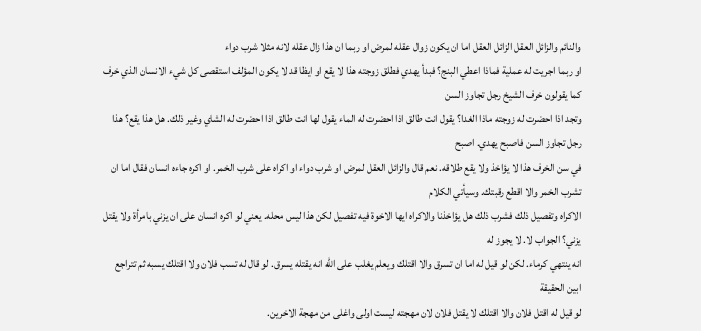والنائم والزائل العقل الزائل العقل اما ان يكون زوال عقله لمرض او ربما ان هذا زال عقله لانه مثلا شرب دواء
او ربما اجريت له عملية فماذا اعطي البنج؟ فبدأ يهدي فطلق زوجته هذا لا يقع او ايظا قد لا يكون المؤلف استقصى كل شيء الانسان الذي خرف كما يقولون خرف الشيخ رجل تجاوز السن
وتجد اذا احضرت له زوجته ماذا الغدا؟ يقول انت طالق اذا احضرت له الماء يقول لها انت طالق اذا احضرت له الشاي وغير ذلك. هل هذا يقع؟ هذا رجل تجاوز السن فاصبح يهدي. اصبح
في سن الخرف هذا لا يؤاخذ ولا يقع طلاقه. نعم قال والزائل العقل لمرض او شرب دواء او اكراه على شرب الخمر. او اكره جاءه انسان فقال اما ان تشرب الخمر والا اقطع رقبتك. وسيأتي الكلام
الاكراه وتفصيل ذلك فشرب ذلك هل يؤاخذنا والاكراه ايها الاخوة فيه تفصيل لكن هذا ليس محله. يعني لو اكره انسان على ان يزني بامرأة ولا يقتل يزني؟ الجواب لا. لا يجوز له
انه ينتهي كرماء. لكن لو قيل له اما ان تسرق والا اقتلك ويعلم يغلب على الله انه يقتله يسرق. لو قال له تسب فلان ولا اقتلك يسبه ثم تتراجع ابين الحقيقة
لو قيل له اقتل فلان والا اقتلك لا يقتل فلان لان مهجته ليست اولى واغلى من مهجة الاخرين.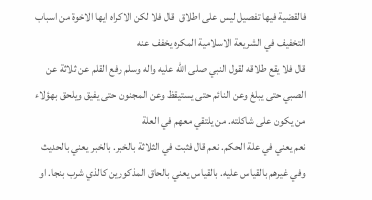فالقضية فيها تفصيل ليس على اطلاق  قال فلا لكن الاكراه ايها الاخوة من اسباب التخفيف في الشريعة الاسلامية المكره يخفف عنه
قال فلا يقع طلاقه لقول النبي صلى الله عليه واله وسلم رفع القلم عن ثلاثة عن الصبي حتى يبلغ وعن النائم حتى يستيقظ وعن المجنون حتى يفيق ويلحق بهؤلاء من يكون على شاكلته. من يلتقي معهم في العلة
نعم يعني في علة الحكم. نعم قال فثبت في الثلاثة بالخبر. بالخبر يعني بالحديث وفي غيرهم بالقياس عليه. بالقياس يعني بالحاق المذكورين كالذي شرب بنجا. او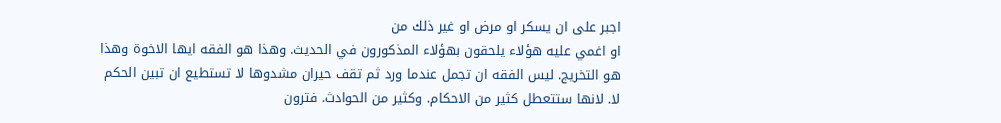اجبر على ان يسكر او مرض او غير ذلك من
او اغمي عليه هؤلاء يلحقون بهؤلاء المذكورون في الحديث. وهذا هو الفقه ايها الاخوة وهذا هو التخريج. ليس الفقه ان تجمل عندما ورد ثم تقف حيران مشدوها لا تستطيع ان تبين الحكم لا. لانها ستتعطل كثير من الاحكام. وكثير من الحوادث. فترون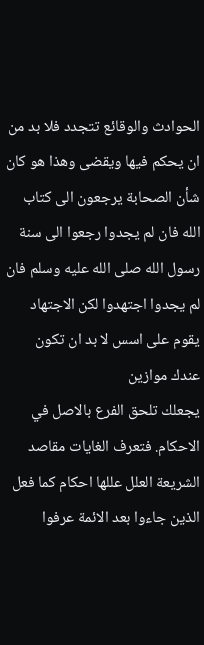الحوادث والوقائع تتجدد فلا بد من ان يحكم فيها ويقضى وهذا هو كان شأن الصحابة يرجعون الى كتاب الله فان لم يجدوا رجعوا الى سنة رسول الله صلى الله عليه وسلم فان لم يجدوا اجتهدوا لكن الاجتهاد يقوم على اسس لا بد ان تكون عندك موازين
يجعلك تلحق الفرع بالاصل في الاحكام. فتعرف الغايات مقاصد الشريعة العلل عللها احكام كما فعل الذين جاءوا بعد الائمة عرفوا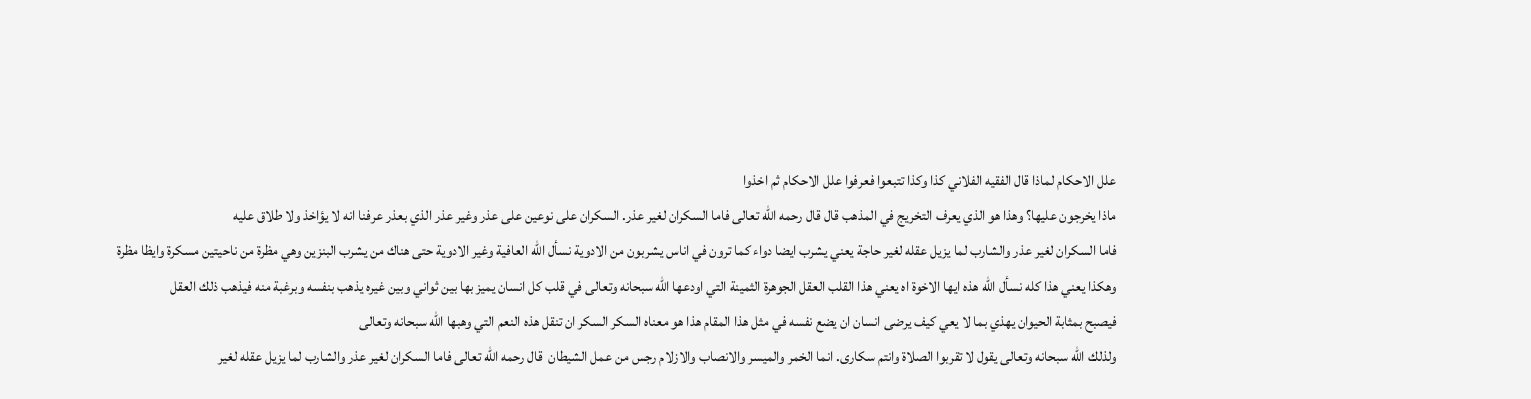علل الاحكام لماذا قال الفقيه الفلاني كذا وكذا تتبعوا فعرفوا علل الاحكام ثم اخذوا
ماذا يخرجون عليها؟ وهذا هو الذي يعرف التخريج في المذهب قال قال رحمه الله تعالى فاما السكران لغير عذر. السكران على نوعين على عذر وغير عذر الذي بعذر عرفنا انه لا يؤاخذ ولا طلاق عليه
فاما السكران لغير عذر والشارب لما يزيل عقله لغير حاجة يعني يشرب ايضا دواء كما ترون في اناس يشربون من الادوية نسأل الله العافية وغير الادوية حتى هناك من يشرب البنزين وهي مظرة من ناحيتين مسكرة وايظا مظرة
وهكذا يعني هذا كله نسأل الله هذه ايها الاخوة اه يعني هذا القلب العقل الجوهرة الثمينة التي اودعها الله سبحانه وتعالى في قلب كل انسان يميز بها بين ثواني وبين غيره يذهب بنفسه وبرغبة منه فيذهب ذلك العقل
فيصبح بمثابة الحيوان يهذي بما لا يعي كيف يرضى انسان ان يضع نفسه في مثل هذا المقام هذا هو معناه السكر السكر ان تنقل هذه النعم التي وهبها الله سبحانه وتعالى
ولذلك الله سبحانه وتعالى يقول لا تقربوا الصلاة وانتم سكارى. انما الخمر والميسر والانصاب والازلام رجس من عمل الشيطان  قال رحمه الله تعالى فاما السكران لغير عذر والشارب لما يزيل عقله لغير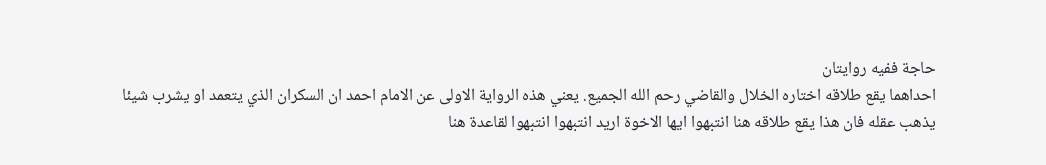حاجة ففيه روايتان
احداهما يقع طلاقه اختاره الخلال والقاضي رحم الله الجميع. يعني هذه الرواية الاولى عن الامام احمد ان السكران الذي يتعمد او يشرب شيئا يذهب عقله فان هذا يقع طلاقه هنا انتبهوا ايها الاخوة اريد انتبهوا انتبهوا لقاعدة هنا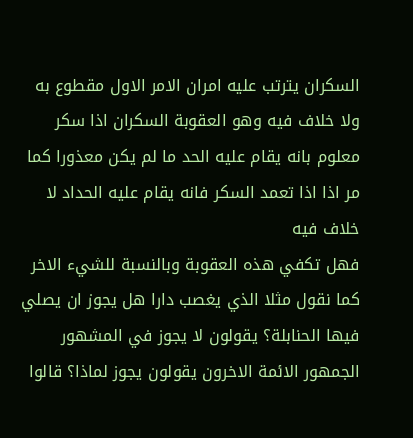السكران يترتب عليه امران الامر الاول مقطوع به ولا خلاف فيه وهو العقوبة السكران اذا سكر معلوم بانه يقام عليه الحد ما لم يكن معذورا كما مر اذا اذا تعمد السكر فانه يقام عليه الحداد لا خلاف فيه
فهل تكفي هذه العقوبة وبالنسبة للشيء الاخر كما نقول مثلا الذي يغصب دارا هل يجوز ان يصلي فيها الحنابلة؟ يقولون لا يجوز في المشهور الجمهور الائمة الاخرون يقولون يجوز لماذا؟ قالوا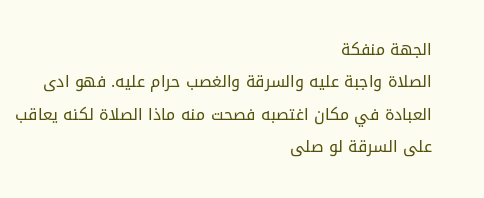الجهة منفكة
الصلاة واجبة عليه والسرقة والغصب حرام عليه. فهو ادى العبادة في مكان اغتصبه فصحت منه ماذا الصلاة لكنه يعاقب على السرقة لو صلى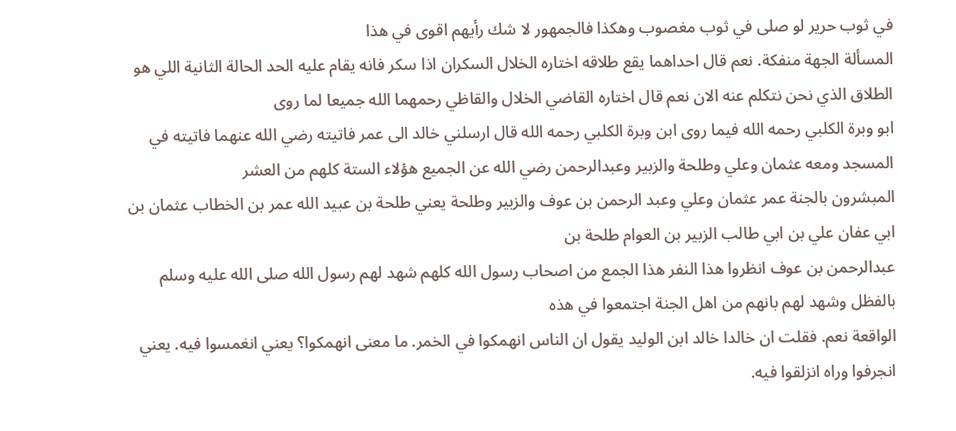في ثوب حرير لو صلى في ثوب مغصوب وهكذا فالجمهور لا شك رأيهم اقوى في هذا
المسألة الجهة منفكة. نعم قال احداهما يقع طلاقه اختاره الخلال السكران اذا سكر فانه يقام عليه الحد الحالة الثانية اللي هو الطلاق الذي نحن نتكلم عنه الان نعم قال اختاره القاضي الخلال والقاظي رحمهما الله جميعا لما روى
ابو وبرة الكلبي رحمه الله فيما روى ابن وبرة الكلبي رحمه الله قال ارسلني خالد الى عمر فاتيته رضي الله عنهما فاتيته في المسجد ومعه عثمان وعلي وطلحة والزبير وعبدالرحمن رضي الله عن الجميع هؤلاء الستة كلهم من العشر
المبشرون بالجنة عمر عثمان وعلي وعبد الرحمن بن عوف والزبير وطلحة يعني طلحة بن عبيد الله عمر بن الخطاب عثمان بن ابي عفان علي بن ابي طالب الزبير بن العوام طلحة بن
عبدالرحمن بن عوف انظروا هذا النفر هذا الجمع من اصحاب رسول الله كلهم شهد لهم رسول الله صلى الله عليه وسلم بالفظل وشهد لهم بانهم من اهل الجنة اجتمعوا في هذه
الواقعة نعم. فقلت ان خالدا خالد ابن الوليد يقول ان الناس انهمكوا في الخمر. ما معنى انهمكوا؟ يعني انغمسوا فيه. يعني انجرفوا وراه انزلقوا فيه.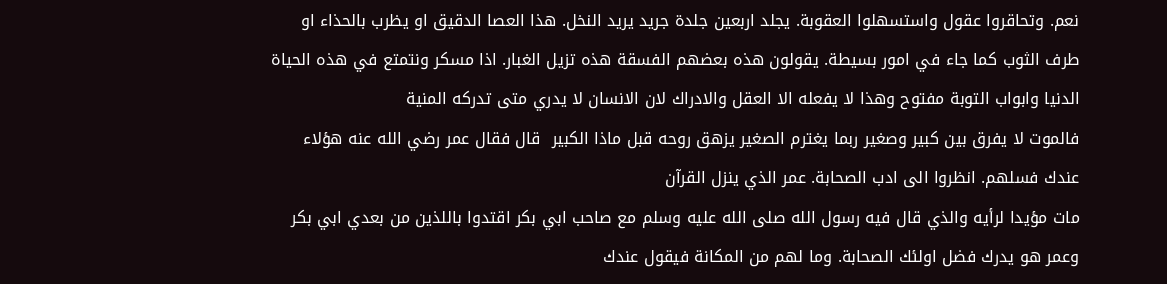نعم. وتحاقروا عقول واستسهلوا العقوبة. يجلد اربعين جلدة جريد يريد النخل. هذا العصا الدقيق او يظرب بالحذاء او
طرف الثوب كما جاء في امور بسيطة. يقولون هذه بعضهم الفسقة هذه تزيل الغبار. اذا مسكر ونتمتع في هذه الحياة الدنيا وابواب التوبة مفتوح وهذا لا يفعله الا العقل والادراك لان الانسان لا يدري متى تدركه المنية
فالموت لا يفرق بين كبير وصغير ربما يغترم الصغير يزهق روحه قبل ماذا الكبير  قال فقال عمر رضي الله عنه هؤلاء عندك فسلهم. انظروا الى ادب الصحابة. عمر الذي ينزل القرآن
مات مؤيدا لرأيه والذي قال فيه رسول الله صلى الله عليه وسلم مع صاحب ابي بكر اقتدوا باللذين من بعدي ابي بكر وعمر هو يدرك فضل اولئك الصحابة. وما لهم من المكانة فيقول عندك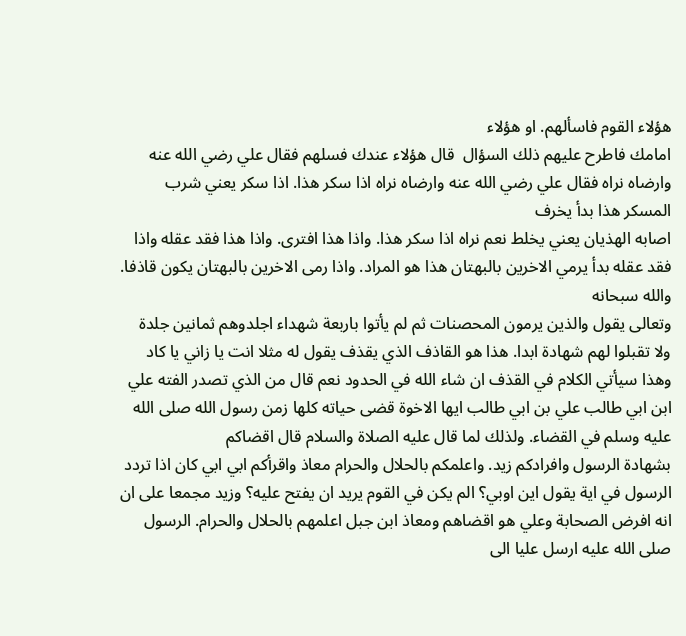هؤلاء القوم فاسألهم. او هؤلاء
امامك فاطرح عليهم ذلك السؤال  قال هؤلاء عندك فسلهم فقال علي رضي الله عنه وارضاه نراه فقال علي رضي الله عنه وارضاه نراه اذا سكر هذا. اذا سكر يعني شرب المسكر هذا بدأ يخرف
اصابه الهذيان يعني يخلط نعم نراه اذا سكر هذا. واذا هذا افترى. واذا هذا فقد عقله واذا فقد عقله بدأ يرمي الاخرين بالبهتان هذا هو المراد. واذا رمى الاخرين بالبهتان يكون قاذفا. والله سبحانه
وتعالى يقول والذين يرمون المحصنات ثم لم يأتوا باربعة شهداء اجلدوهم ثمانين جلدة ولا تقبلوا لهم شهادة ابدا. هذا هو القاذف الذي يقذف يقول له مثلا انت يا زاني يا كاد
وهذا سيأتي الكلام في القذف ان شاء الله في الحدود نعم قال من الذي تصدر الفته علي ابن ابي طالب علي بن ابي طالب ايها الاخوة قضى حياته كلها زمن رسول الله صلى الله عليه وسلم في القضاء. ولذلك لما قال عليه الصلاة والسلام قال اقضاكم
بشهادة الرسول وافرادكم زيد. واعلمكم بالحلال والحرام معاذ واقرأكم ابي ابي كان اذا تردد الرسول في اية يقول اين اوبي؟ الم يكن في القوم يريد ان يفتح عليه؟ وزيد مجمعا على ان
انه افرض الصحابة وعلي هو اقضاهم ومعاذ ابن جبل اعلمهم بالحلال والحرام. الرسول صلى الله عليه ارسل عليا الى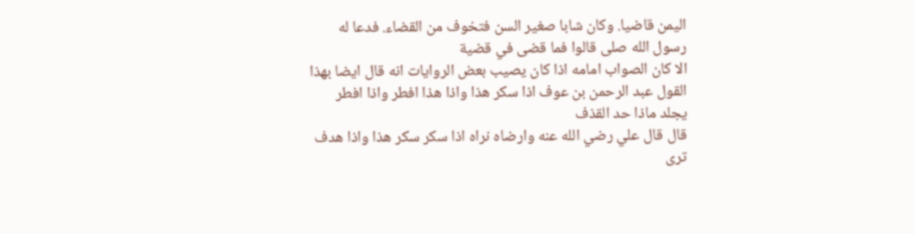اليمن قاضيا. وكان شابا صغير السن فتخوف من القضاء. فدعا له رسول الله صلى قالوا فما قضى في قضية
الا كان الصواب امامه اذا كان يصيب بعض الروايات انه قال ايضا بهذا القول عبد الرحمن بن عوف اذا سكر هذا واذا هذا افطر واذا افطر يجلد ماذا حد القذف
قال قال علي رضي الله عنه وارضاه نراه اذا سكر سكر هذا واذا هدف ترى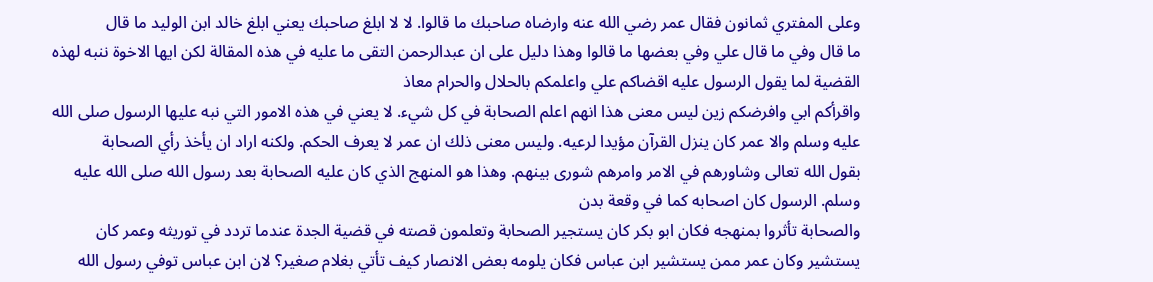وعلى المفتري ثمانون فقال عمر رضي الله عنه وارضاه صاحبك ما قالوا. لا لا ابلغ صاحبك يعني ابلغ خالد ابن الوليد ما قال
ما قال وفي ما قال علي وفي بعضها ما قالوا وهذا دليل على ان عبدالرحمن التقى ما عليه في هذه المقالة لكن ايها الاخوة ننبه لهذه القضية لما يقول الرسول عليه اقضاكم علي واعلمكم بالحلال والحرام معاذ
واقرأكم ابي وافرضكم زين ليس معنى هذا انهم اعلم الصحابة في كل شيء. لا يعني في هذه الامور التي نبه عليها الرسول صلى الله عليه وسلم والا عمر كان ينزل القرآن مؤيدا لرعيه. وليس معنى ذلك ان عمر لا يعرف الحكم. ولكنه اراد ان يأخذ رأي الصحابة
بقول الله تعالى وشاورهم في الامر وامرهم شورى بينهم. وهذا هو المنهج الذي كان عليه الصحابة بعد رسول الله صلى الله عليه وسلم. الرسول كان اصحابه كما في وقعة بدن
والصحابة تأثروا بمنهجه فكان ابو بكر كان يستجير الصحابة وتعلمون قصته في قضية الجدة عندما تردد في توريثه وعمر كان يستشير وكان عمر ممن يستشير ابن عباس فكان يلومه بعض الانصار كيف تأتي بغلام صغير؟ لان ابن عباس توفي رسول الله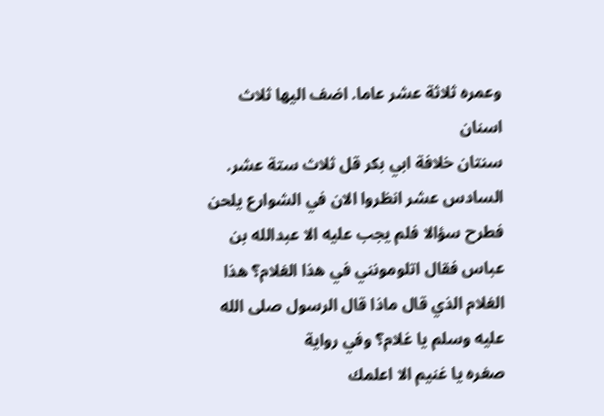وعمره ثلاثة عشر عاما. اضف اليها ثلاث اسنان
سنتان خلافة ابي بكر قل ثلاث ستة عشر. السادس عشر انظروا الان في الشوارع يلحن فطرح سؤالا فلم يجب عليه الا عبدالله بن عباس فقال اتلومونني في هذا الغلام؟ هذا الغلام الذي قال ماذا قال الرسول صلى الله عليه وسلم يا غلام؟ وفي رواية
صغره يا غنيم الا اعلمك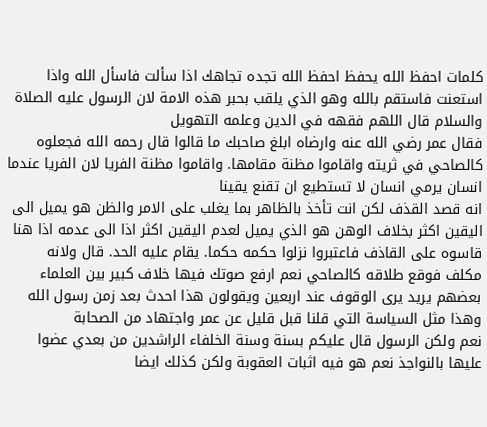كلمات احفظ الله يحفظ احفظ الله تجده تجاهك اذا سألت فاسأل الله واذا استعنت فاستقم بالله وهو الذي يلقب بحبر هذه الامة لان الرسول عليه الصلاة والسلام قال اللهم فقهه في الدين وعلمه التهويل
فقال عمر رضي الله عنه وارضاه ابلغ صاحبك ما قالوا قال رحمه الله فجعلوه كالصاحي في ثريته واقاموا مظنة مقامها. واقاموا مظنة الفريا لان الفريا عندما انسان يرمي انسان لا تستطيع ان تقنع يقينا
انه قصد القذف لكن انت تأخذ بالظاهر بما يغلب على الامر والظن هو يميل الى اليقين اكثر بخلاف الوهن هو الذي يميل لعدم اليقين اكثر اذا الى عدمه اذا هنا قاسوه على القاذف فاعتبروا نزلوا حكمه حكما. يقام عليه الحد. قال ولانه
مكلف فوقع طلاقه كالصاحي نعم ارفع صوتك فيها خلاف كبير بين العلماء بعضهم يريد يرى الوقوف عند اربعين ويقولون هذا احدث بعد زمن رسول الله وهذا مثل السياسة التي قلنا قبل قليل عن عمر واجتهاد من الصحابة
نعم ولكن الرسول قال عليكم بسنة وسنة الخلفاء الراشدين من بعدي عضوا عليها بالنواجذ نعم هو فيه اثبات العقوبة ولكن كذلك ايضا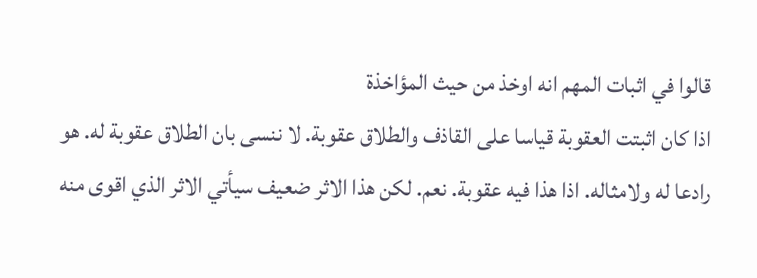قالوا في اثبات المهم انه اوخذ من حيث المؤاخذة
اذا كان اثبتت العقوبة قياسا على القاذف والطلاق عقوبة. لا ننسى بان الطلاق عقوبة له. هو رادعا له ولامثاله. اذا هذا فيه عقوبة. نعم. لكن هذا الاثر ضعيف سيأتي الاثر الذي اقوى منه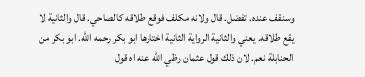وسنقف عنده. تفضل. قال ولانه مكلف فوقع طلاقه كالصاحي. قال والثانية لا يقع طلاقه. يعني والثانية الرواية الثانية اختارها ابو بكر رحمه الله. ابو بكر من الحنابلة نعم. لان ذلك قول عثمان رظي الله عنه اه قول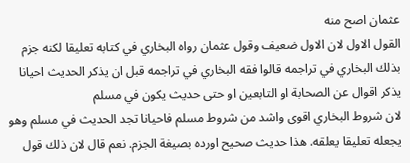عثمان اصح منه
القول الاول لان الاول ضعيف وقول عثمان رواه البخاري في كتابه تعليقا لكنه جزم بذلك البخاري في تراجمه قالوا فقه البخاري في تراجمه قبل ان يذكر الحديث احيانا يذكر اقوال عن الصحابة او التابعين او حتى حديث يكون في مسلم
لان شروط البخاري اقوى واشد من شروط مسلم فاحيانا تجد الحديث في مسلم وهو يجعله تعليقا يعلقه. هذا حديث صحيح اورده بصيغة الجزم. نعم قال لان ذلك قول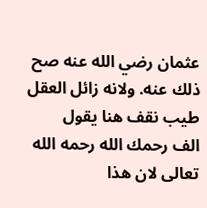عثمان رضي الله عنه صح ذلك عنه. ولانه زائل العقل طيب نقف هنا يقول
الف رحمك الله رحمه الله تعالى لان هذا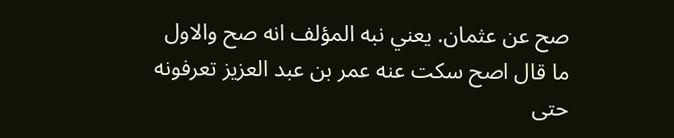صح عن عثمان. يعني نبه المؤلف انه صح والاول ما قال اصح سكت عنه عمر بن عبد العزيز تعرفونه حتى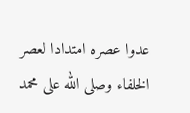عدوا عصره امتدادا لعصر الخلفاء وصلى الله على محمد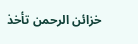خزائن الرحمن تأخذ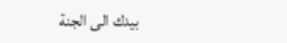بيدك الى الجنة